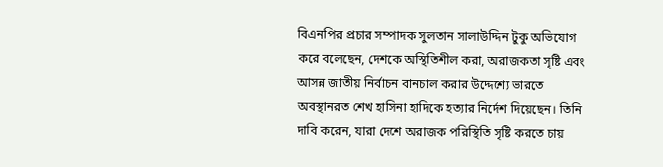বিএনপির প্রচার সম্পাদক সুলতান সালাউদ্দিন টুকু অভিযোগ করে বলেছেন, দেশকে অস্থিতিশীল করা, অরাজকতা সৃষ্টি এবং আসন্ন জাতীয় নির্বাচন বানচাল করার উদ্দেশ্যে ভারতে অবস্থানরত শেখ হাসিনা হাদিকে হত্যার নির্দেশ দিয়েছেন। তিনি দাবি করেন, যারা দেশে অরাজক পরিস্থিতি সৃষ্টি করতে চায়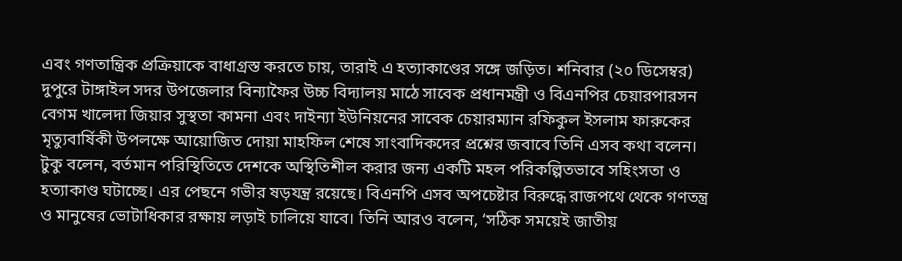এবং গণতান্ত্রিক প্রক্রিয়াকে বাধাগ্রস্ত করতে চায়, তারাই এ হত্যাকাণ্ডের সঙ্গে জড়িত। শনিবার (২০ ডিসেম্বর) দুপুরে টাঙ্গাইল সদর উপজেলার বিন্যাফৈর উচ্চ বিদ্যালয় মাঠে সাবেক প্রধানমন্ত্রী ও বিএনপির চেয়ারপারসন বেগম খালেদা জিয়ার সুস্থতা কামনা এবং দাইন্যা ইউনিয়নের সাবেক চেয়ারম্যান রফিকুল ইসলাম ফারুকের মৃত্যুবার্ষিকী উপলক্ষে আয়োজিত দোয়া মাহফিল শেষে সাংবাদিকদের প্রশ্নের জবাবে তিনি এসব কথা বলেন। টুকু বলেন, বর্তমান পরিস্থিতিতে দেশকে অস্থিতিশীল করার জন্য একটি মহল পরিকল্পিতভাবে সহিংসতা ও হত্যাকাণ্ড ঘটাচ্ছে। এর পেছনে গভীর ষড়যন্ত্র রয়েছে। বিএনপি এসব অপচেষ্টার বিরুদ্ধে রাজপথে থেকে গণতন্ত্র ও মানুষের ভোটাধিকার রক্ষায় লড়াই চালিয়ে যাবে। তিনি আরও বলেন, ‘সঠিক সময়েই জাতীয়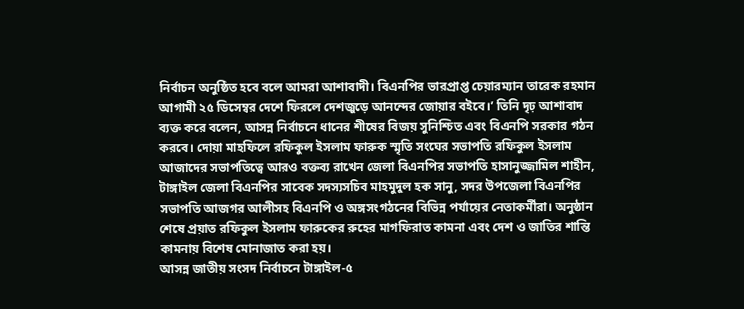নির্বাচন অনুষ্ঠিত হবে বলে আমরা আশাবাদী। বিএনপির ভারপ্রাপ্ত চেয়ারম্যান তারেক রহমান আগামী ২৫ ডিসেম্বর দেশে ফিরলে দেশজুড়ে আনন্দের জোয়ার বইবে।’ তিনি দৃঢ় আশাবাদ ব্যক্ত করে বলেন, আসন্ন নির্বাচনে ধানের শীষের বিজয় সুনিশ্চিত এবং বিএনপি সরকার গঠন করবে। দোয়া মাহফিলে রফিকুল ইসলাম ফারুক স্মৃতি সংঘের সভাপতি রফিকুল ইসলাম আজাদের সভাপতিত্বে আরও বক্তব্য রাখেন জেলা বিএনপির সভাপতি হাসানুজ্জামিল শাহীন, টাঙ্গাইল জেলা বিএনপির সাবেক সদস্যসচিব মাহমুদুল হক সানু, সদর উপজেলা বিএনপির সভাপতি আজগর আলীসহ বিএনপি ও অঙ্গসংগঠনের বিভিন্ন পর্যায়ের নেতাকর্মীরা। অনুষ্ঠান শেষে প্রয়াত রফিকুল ইসলাম ফারুকের রুহের মাগফিরাত কামনা এবং দেশ ও জাতির শান্তি কামনায় বিশেষ মোনাজাত করা হয়।
আসন্ন জাতীয় সংসদ নির্বাচনে টাঙ্গাইল-৫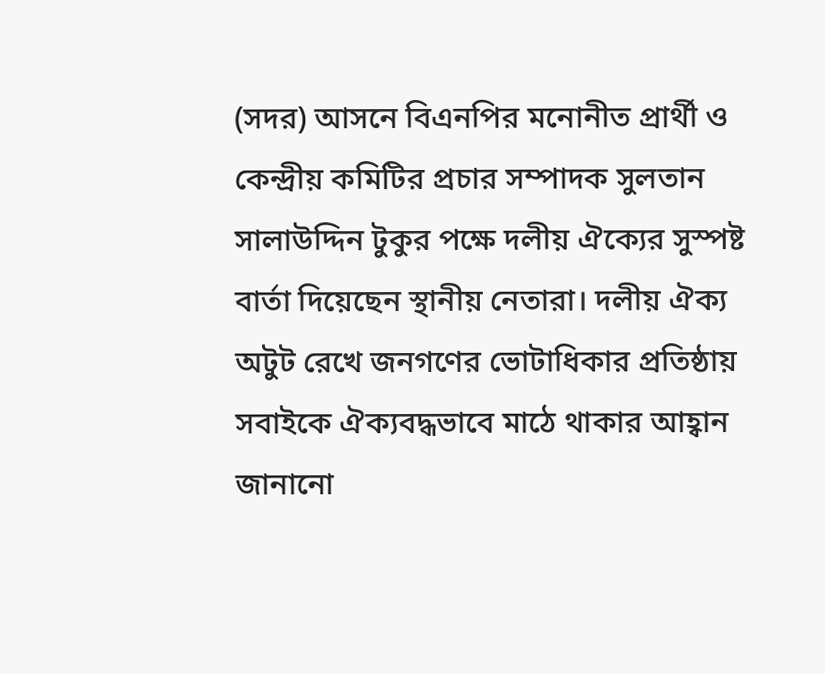(সদর) আসনে বিএনপির মনোনীত প্রার্থী ও কেন্দ্রীয় কমিটির প্রচার সম্পাদক সুলতান সালাউদ্দিন টুকুর পক্ষে দলীয় ঐক্যের সুস্পষ্ট বার্তা দিয়েছেন স্থানীয় নেতারা। দলীয় ঐক্য অটুট রেখে জনগণের ভোটাধিকার প্রতিষ্ঠায় সবাইকে ঐক্যবদ্ধভাবে মাঠে থাকার আহ্বান জানানো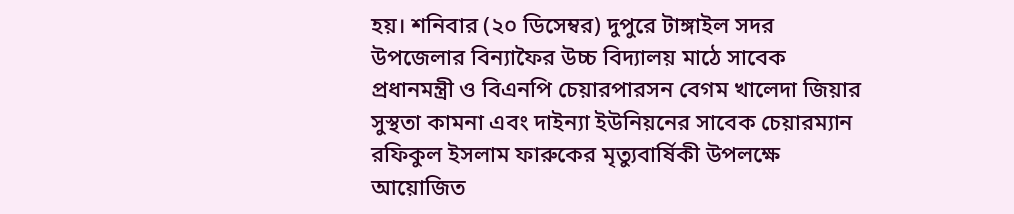হয়। শনিবার (২০ ডিসেম্বর) দুপুরে টাঙ্গাইল সদর উপজেলার বিন্যাফৈর উচ্চ বিদ্যালয় মাঠে সাবেক প্রধানমন্ত্রী ও বিএনপি চেয়ারপারসন বেগম খালেদা জিয়ার সুস্থতা কামনা এবং দাইন্যা ইউনিয়নের সাবেক চেয়ারম্যান রফিকুল ইসলাম ফারুকের মৃত্যুবার্ষিকী উপলক্ষে আয়োজিত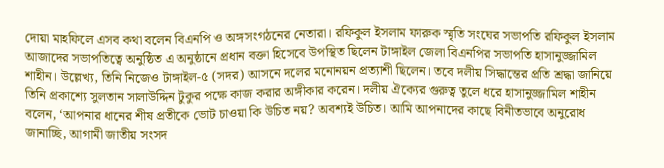দোয়া মাহফিলে এসব কথা বলেন বিএনপি ও অঙ্গসংগঠনের নেতারা। রফিকুল ইসলাম ফারুক স্মৃতি সংঘের সভাপতি রফিকুল ইসলাম আজাদের সভাপতিত্বে অনুষ্ঠিত এ অনুষ্ঠানে প্রধান বক্তা হিসেবে উপস্থিত ছিলেন টাঙ্গাইল জেলা বিএনপির সভাপতি হাসানুজ্জামিল শাহীন। উল্লেখ্য, তিনি নিজেও টাঙ্গাইল-৫ (সদর) আসনে দলের মনোনয়ন প্রত্যাশী ছিলেন। তবে দলীয় সিদ্ধান্তের প্রতি শ্রদ্ধা জানিয়ে তিনি প্রকাশ্যে সুলতান সালাউদ্দিন টুকুর পক্ষে কাজ করার অঙ্গীকার করেন। দলীয় ঐক্যের গুরুত্ব তুলে ধরে হাসানুজ্জামিল শাহীন বলেন, ‘আপনার ধানের শীষ প্রতীকে ভোট চাওয়া কি উচিত নয়? অবশ্যই উচিত। আমি আপনাদের কাছে বিনীতভাবে অনুরোধ জানাচ্ছি, আগামী জাতীয় সংসদ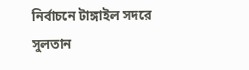নির্বাচনে টাঙ্গাইল সদরে সুলতান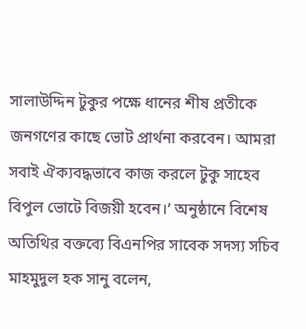সালাউদ্দিন টুকুর পক্ষে ধানের শীষ প্রতীকে জনগণের কাছে ভোট প্রার্থনা করবেন। আমরা সবাই ঐক্যবদ্ধভাবে কাজ করলে টুকু সাহেব বিপুল ভোটে বিজয়ী হবেন।’ অনুষ্ঠানে বিশেষ অতিথির বক্তব্যে বিএনপির সাবেক সদস্য সচিব মাহমুদুল হক সানু বলেন,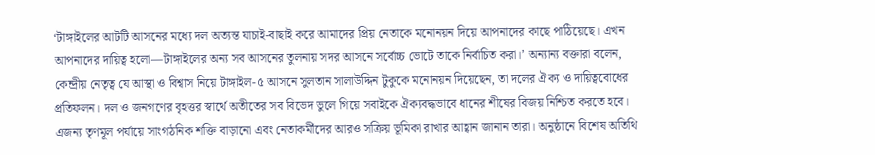‘টাঙ্গাইলের আটটি আসনের মধ্যে দল অত্যন্ত যাচাই-বাছাই করে আমাদের প্রিয় নেতাকে মনোনয়ন দিয়ে আপনাদের কাছে পাঠিয়েছে। এখন আপনাদের দায়িত্ব হলো—টাঙ্গাইলের অন্য সব আসনের তুলনায় সদর আসনে সর্বোচ্চ ভোটে তাকে নির্বাচিত করা।’ অন্যান্য বক্তারা বলেন, কেন্দ্রীয় নেতৃত্ব যে আস্থা ও বিশ্বাস নিয়ে টাঙ্গাইল-৫ আসনে সুলতান সালাউদ্দিন টুকুকে মনোনয়ন দিয়েছেন, তা দলের ঐক্য ও দায়িত্ববোধের প্রতিফলন। দল ও জনগণের বৃহত্তর স্বার্থে অতীতের সব বিভেদ ভুলে গিয়ে সবাইকে ঐক্যবদ্ধভাবে ধানের শীষের বিজয় নিশ্চিত করতে হবে। এজন্য তৃণমূল পর্যায়ে সাংগঠনিক শক্তি বাড়ানো এবং নেতাকর্মীদের আরও সক্রিয় ভূমিকা রাখার আহ্বান জানান তারা। অনুষ্ঠানে বিশেষ অতিথি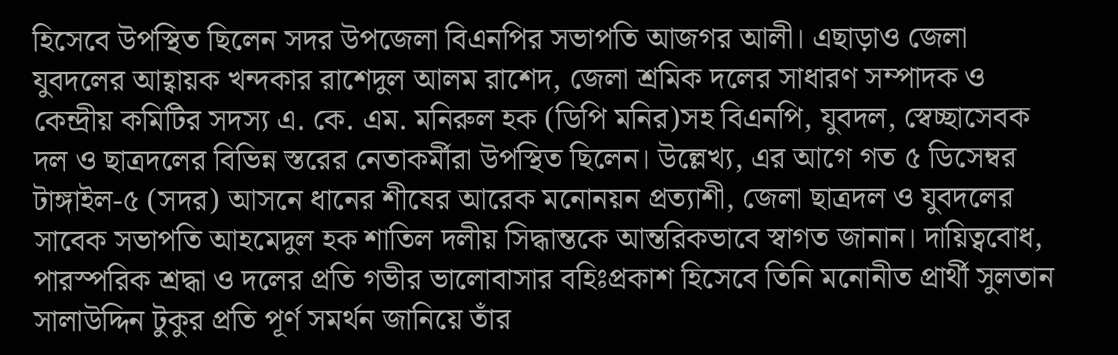হিসেবে উপস্থিত ছিলেন সদর উপজেলা বিএনপির সভাপতি আজগর আলী। এছাড়াও জেলা যুবদলের আহ্বায়ক খন্দকার রাশেদুল আলম রাশেদ, জেলা শ্রমিক দলের সাধারণ সম্পাদক ও কেন্দ্রীয় কমিটির সদস্য এ. কে. এম. মনিরুল হক (ডিপি মনির)সহ বিএনপি, যুবদল, স্বেচ্ছাসেবক দল ও ছাত্রদলের বিভিন্ন স্তরের নেতাকর্মীরা উপস্থিত ছিলেন। উল্লেখ্য, এর আগে গত ৫ ডিসেম্বর টাঙ্গাইল-৫ (সদর) আসনে ধানের শীষের আরেক মনোনয়ন প্রত্যাশী, জেলা ছাত্রদল ও যুবদলের সাবেক সভাপতি আহমেদুল হক শাতিল দলীয় সিদ্ধান্তকে আন্তরিকভাবে স্বাগত জানান। দায়িত্ববোধ, পারস্পরিক শ্রদ্ধা ও দলের প্রতি গভীর ভালোবাসার বহিঃপ্রকাশ হিসেবে তিনি মনোনীত প্রার্থী সুলতান সালাউদ্দিন টুকুর প্রতি পূর্ণ সমর্থন জানিয়ে তাঁর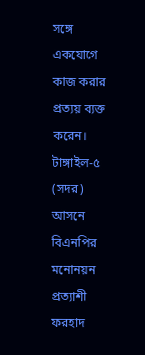সঙ্গে একযোগে কাজ করার প্রত্যয় ব্যক্ত করেন।
টাঙ্গাইল-৫ (সদর) আসনে বিএনপির মনোনয়ন প্রত্যাশী ফরহাদ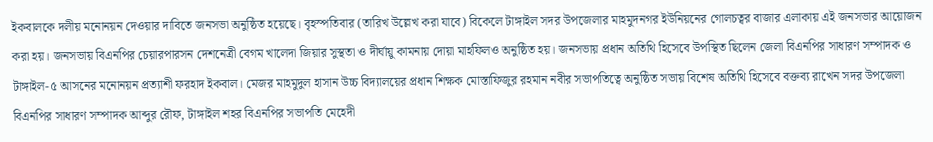ইকবালকে দলীয় মনোনয়ন দেওয়ার দাবিতে জনসভা অনুষ্ঠিত হয়েছে। বৃহস্পতিবার (তারিখ উল্লেখ করা যাবে) বিকেলে টাঙ্গাইল সদর উপজেলার মাহমুদনগর ইউনিয়নের গোলচত্বর বাজার এলাকায় এই জনসভার আয়োজন করা হয়। জনসভায় বিএনপির চেয়ারপারসন দেশনেত্রী বেগম খালেদা জিয়ার সুস্থতা ও দীর্ঘায়ু কামনায় দোয়া মাহফিলও অনুষ্ঠিত হয়। জনসভায় প্রধান অতিথি হিসেবে উপস্থিত ছিলেন জেলা বিএনপির সাধারণ সম্পাদক ও টাঙ্গাইল-৫ আসনের মনোনয়ন প্রত্যাশী ফরহাদ ইকবাল। মেজর মাহমুদুল হাসান উচ্চ বিদ্যালয়ের প্রধান শিক্ষক মোস্তাফিজুর রহমান নবীর সভাপতিত্বে অনুষ্ঠিত সভায় বিশেষ অতিথি হিসেবে বক্তব্য রাখেন সদর উপজেলা বিএনপির সাধারণ সম্পাদক আব্দুর রৌফ, টাঙ্গাইল শহর বিএনপির সভাপতি মেহেদী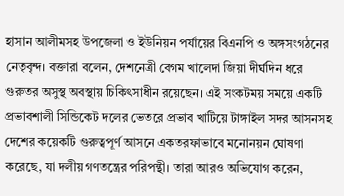হাসান আলীমসহ উপজেলা ও ইউনিয়ন পর্যায়ের বিএনপি ও অঙ্গসংগঠনের নেতৃবৃন্দ। বক্তারা বলেন, দেশনেত্রী বেগম খালেদা জিয়া দীর্ঘদিন ধরে গুরুতর অসুস্থ অবস্থায় চিকিৎসাধীন রয়েছেন। এই সংকটময় সময়ে একটি প্রভাবশালী সিন্ডিকেট দলের ভেতরে প্রভাব খাটিয়ে টাঙ্গাইল সদর আসনসহ দেশের কয়েকটি গুরুত্বপূর্ণ আসনে একতরফাভাবে মনোনয়ন ঘোষণা করেছে, যা দলীয় গণতন্ত্রের পরিপন্থী। তারা আরও অভিযোগ করেন,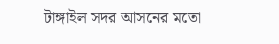টাঙ্গাইল সদর আসনের মতো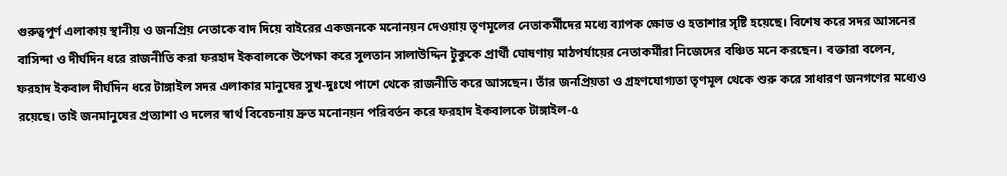গুরুত্বপূর্ণ এলাকায় স্থানীয় ও জনপ্রিয় নেতাকে বাদ দিয়ে বাইরের একজনকে মনোনয়ন দেওয়ায় তৃণমূলের নেতাকর্মীদের মধ্যে ব্যাপক ক্ষোভ ও হতাশার সৃষ্টি হয়েছে। বিশেষ করে সদর আসনের বাসিন্দা ও দীর্ঘদিন ধরে রাজনীতি করা ফরহাদ ইকবালকে উপেক্ষা করে সুলতান সালাউদ্দিন টুকুকে প্রার্থী ঘোষণায় মাঠপর্যায়ের নেতাকর্মীরা নিজেদের বঞ্চিত মনে করছেন। বক্তারা বলেন, ফরহাদ ইকবাল দীর্ঘদিন ধরে টাঙ্গাইল সদর এলাকার মানুষের সুখ-দুঃখে পাশে থেকে রাজনীতি করে আসছেন। তাঁর জনপ্রিয়তা ও গ্রহণযোগ্যতা তৃণমূল থেকে শুরু করে সাধারণ জনগণের মধ্যেও রয়েছে। তাই জনমানুষের প্রত্যাশা ও দলের স্বার্থ বিবেচনায় দ্রুত মনোনয়ন পরিবর্তন করে ফরহাদ ইকবালকে টাঙ্গাইল-৫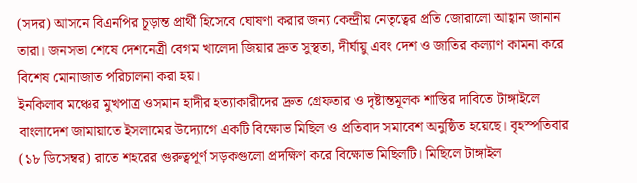(সদর) আসনে বিএনপির চূড়ান্ত প্রার্থী হিসেবে ঘোষণা করার জন্য কেন্দ্রীয় নেতৃত্বের প্রতি জোরালো আহ্বান জানান তারা। জনসভা শেষে দেশনেত্রী বেগম খালেদা জিয়ার দ্রুত সুস্থতা, দীর্ঘায়ু এবং দেশ ও জাতির কল্যাণ কামনা করে বিশেষ মোনাজাত পরিচালনা করা হয়।
ইনকিলাব মঞ্চের মুখপাত্র ওসমান হাদীর হত্যাকারীদের দ্রুত গ্রেফতার ও দৃষ্টান্তমূলক শাস্তির দাবিতে টাঙ্গাইলে বাংলাদেশ জামায়াতে ইসলামের উদ্যোগে একটি বিক্ষোভ মিছিল ও প্রতিবাদ সমাবেশ অনুষ্ঠিত হয়েছে। বৃহস্পতিবার (১৮ ডিসেম্বর) রাতে শহরের গুরুত্বপূর্ণ সড়কগুলো প্রদক্ষিণ করে বিক্ষোভ মিছিলটি। মিছিলে টাঙ্গাইল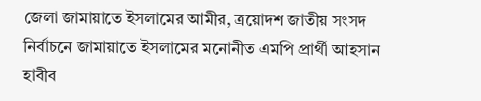জেলা জামায়াতে ইসলামের আমীর, ত্রয়োদশ জাতীয় সংসদ নির্বাচনে জামায়াতে ইসলামের মনোনীত এমপি প্রার্থী আহসান হাবীব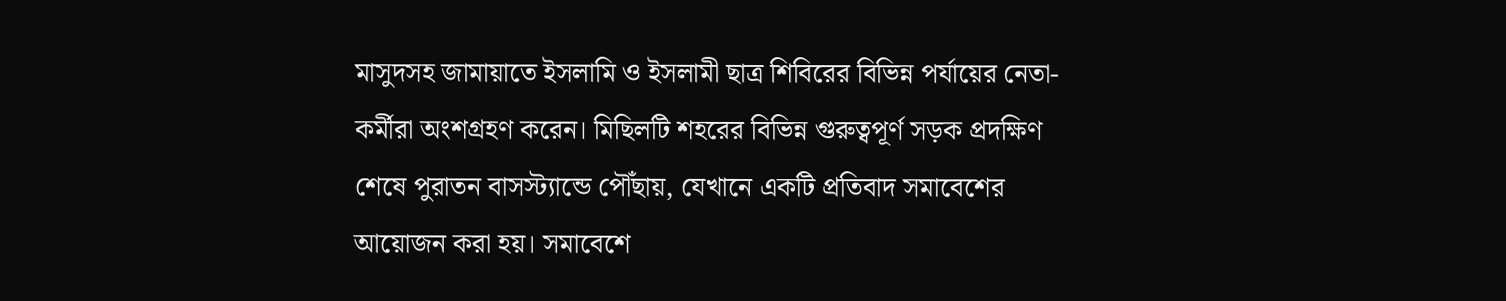মাসুদসহ জামায়াতে ইসলামি ও ইসলামী ছাত্র শিবিরের বিভিন্ন পর্যায়ের নেতা-কর্মীরা অংশগ্রহণ করেন। মিছিলটি শহরের বিভিন্ন গুরুত্বপূর্ণ সড়ক প্রদক্ষিণ শেষে পুরাতন বাসস্ট্যান্ডে পৌঁছায়, যেখানে একটি প্রতিবাদ সমাবেশের আয়োজন করা হয়। সমাবেশে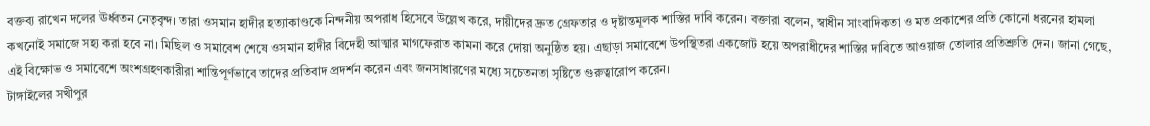বক্তব্য রাখেন দলের ঊর্ধ্বতন নেতৃবৃন্দ। তারা ওসমান হাদীর হত্যাকাণ্ডকে নিন্দনীয় অপরাধ হিসেবে উল্লেখ করে, দায়ীদের দ্রুত গ্রেফতার ও দৃষ্টান্তমূলক শাস্তির দাবি করেন। বক্তারা বলেন, স্বাধীন সাংবাদিকতা ও মত প্রকাশের প্রতি কোনো ধরনের হামলা কখনোই সমাজে সহ্য করা হবে না। মিছিল ও সমাবেশ শেষে ওসমান হাদীর বিদেহী আত্মার মাগফেরাত কামনা করে দোয়া অনুষ্ঠিত হয়। এছাড়া সমাবেশে উপস্থিতরা একজোট হয়ে অপরাধীদের শাস্তির দাবিতে আওয়াজ তোলার প্রতিশ্রুতি দেন। জানা গেছে, এই বিক্ষোভ ও সমাবেশে অংশগ্রহণকারীরা শান্তিপূর্ণভাবে তাদের প্রতিবাদ প্রদর্শন করেন এবং জনসাধারণের মধ্যে সচেতনতা সৃষ্টিতে গুরুত্বারোপ করেন।
টাঙ্গাইলের সখীপুর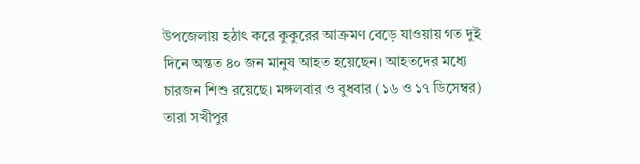উপজেলায় হঠাৎ করে কুকুরের আক্রমণ বেড়ে যাওয়ায় গত দুই দিনে অন্তত ৪০ জন মানুষ আহত হয়েছেন। আহতদের মধ্যে চারজন শিশু রয়েছে। মঙ্গলবার ও বুধবার (১৬ ও ১৭ ডিসেম্বর) তারা সখীপুর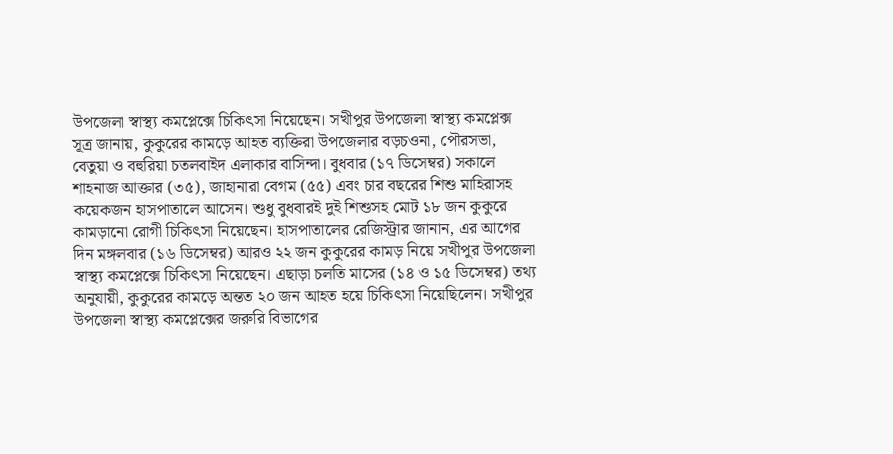উপজেলা স্বাস্থ্য কমপ্লেক্সে চিকিৎসা নিয়েছেন। সখীপুর উপজেলা স্বাস্থ্য কমপ্লেক্স সূত্র জানায়, কুকুরের কামড়ে আহত ব্যক্তিরা উপজেলার বড়চওনা, পৌরসভা, বেতুয়া ও বহুরিয়া চতলবাইদ এলাকার বাসিন্দা। বুধবার (১৭ ডিসেম্বর) সকালে শাহনাজ আক্তার (৩৫), জাহানারা বেগম (৫৫) এবং চার বছরের শিশু মাহিরাসহ কয়েকজন হাসপাতালে আসেন। শুধু বুধবারই দুই শিশুসহ মোট ১৮ জন কুকুরে কামড়ানো রোগী চিকিৎসা নিয়েছেন। হাসপাতালের রেজিস্ট্রার জানান, এর আগের দিন মঙ্গলবার (১৬ ডিসেম্বর) আরও ২২ জন কুকুরের কামড় নিয়ে সখীপুর উপজেলা স্বাস্থ্য কমপ্লেক্সে চিকিৎসা নিয়েছেন। এছাড়া চলতি মাসের (১৪ ও ১৫ ডিসেম্বর) তথ্য অনুযায়ী, কুকুরের কামড়ে অন্তত ২০ জন আহত হয়ে চিকিৎসা নিয়েছিলেন। সখীপুর উপজেলা স্বাস্থ্য কমপ্লেক্সের জরুরি বিভাগের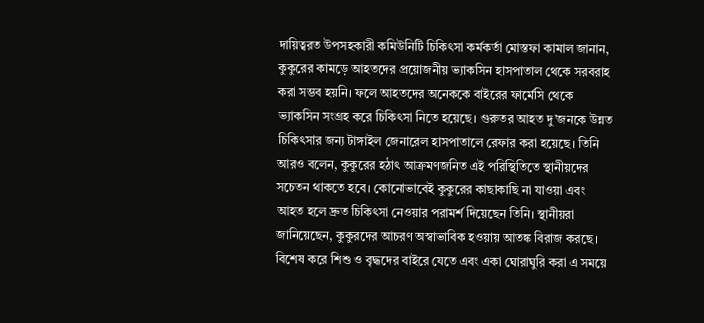দায়িত্বরত উপসহকারী কমিউনিটি চিকিৎসা কর্মকর্তা মোস্তফা কামাল জানান, কুকুরের কামড়ে আহতদের প্রয়োজনীয় ভ্যাকসিন হাসপাতাল থেকে সরবরাহ করা সম্ভব হয়নি। ফলে আহতদের অনেককে বাইরের ফার্মেসি থেকে ভ্যাকসিন সংগ্রহ করে চিকিৎসা নিতে হয়েছে। গুরুতর আহত দু’জনকে উন্নত চিকিৎসার জন্য টাঙ্গাইল জেনারেল হাসপাতালে রেফার করা হয়েছে। তিনি আরও বলেন, কুকুরের হঠাৎ আক্রমণজনিত এই পরিস্থিতিতে স্থানীয়দের সচেতন থাকতে হবে। কোনোভাবেই কুকুরের কাছাকাছি না যাওয়া এবং আহত হলে দ্রুত চিকিৎসা নেওয়ার পরামর্শ দিয়েছেন তিনি। স্থানীয়রা জানিয়েছেন, কুকুরদের আচরণ অস্বাভাবিক হওয়ায় আতঙ্ক বিরাজ করছে। বিশেষ করে শিশু ও বৃদ্ধদের বাইরে যেতে এবং একা ঘোরাঘুরি করা এ সময়ে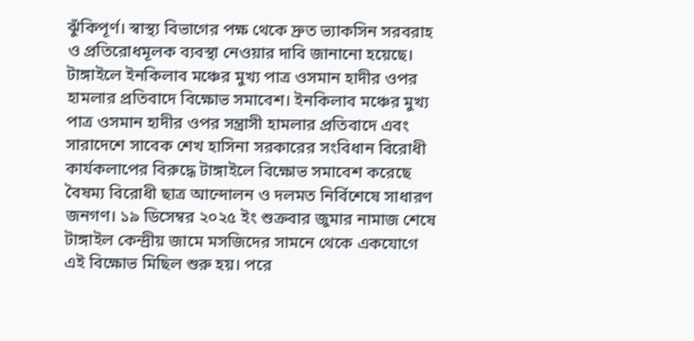ঝুঁকিপূর্ণ। স্বাস্থ্য বিভাগের পক্ষ থেকে দ্রুত ভ্যাকসিন সরবরাহ ও প্রতিরোধমূলক ব্যবস্থা নেওয়ার দাবি জানানো হয়েছে।
টাঙ্গাইলে ইনকিলাব মঞ্চের মুখ্য পাত্র ওসমান হাদীর ওপর হামলার প্রতিবাদে বিক্ষোভ সমাবেশ। ইনকিলাব মঞ্চের মুখ্য পাত্র ওসমান হাদীর ওপর সন্ত্রাসী হামলার প্রতিবাদে এবং সারাদেশে সাবেক শেখ হাসিনা সরকারের সংবিধান বিরোধী কার্যকলাপের বিরুদ্ধে টাঙ্গাইলে বিক্ষোভ সমাবেশ করেছে বৈষম্য বিরোধী ছাত্র আন্দোলন ও দলমত নির্বিশেষে সাধারণ জনগণ। ১৯ ডিসেম্বর ২০২৫ ইং শুক্রবার জুমার নামাজ শেষে টাঙ্গাইল কেন্দ্রীয় জামে মসজিদের সামনে থেকে একযোগে এই বিক্ষোভ মিছিল শুরু হয়। পরে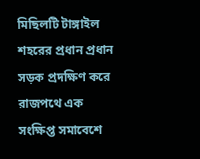মিছিলটি টাঙ্গাইল শহরের প্রধান প্রধান সড়ক প্রদক্ষিণ করে রাজপথে এক সংক্ষিপ্ত সমাবেশে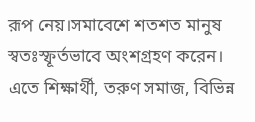রূপ নেয়।সমাবেশে শতশত মানুষ স্বতঃস্ফূর্তভাবে অংশগ্রহণ করেন। এতে শিক্ষার্থী, তরুণ সমাজ, বিভিন্ন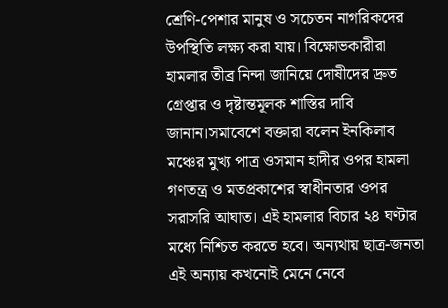শ্রেণি-পেশার মানুষ ও সচেতন নাগরিকদের উপস্থিতি লক্ষ্য করা যায়। বিক্ষোভকারীরা হামলার তীব্র নিন্দা জানিয়ে দোষীদের দ্রুত গ্রেপ্তার ও দৃষ্টান্তমূলক শাস্তির দাবি জানান।সমাবেশে বক্তারা বলেন ইনকিলাব মঞ্চের মুখ্য পাত্র ওসমান হাদীর ওপর হামলা গণতন্ত্র ও মতপ্রকাশের স্বাধীনতার ওপর সরাসরি আঘাত। এই হামলার বিচার ২৪ ঘণ্টার মধ্যে নিশ্চিত করতে হবে। অন্যথায় ছাত্র-জনতা এই অন্যায় কখনোই মেনে নেবে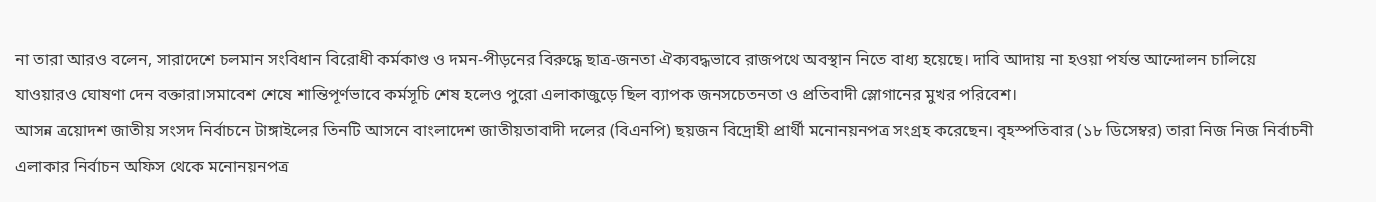না তারা আরও বলেন, সারাদেশে চলমান সংবিধান বিরোধী কর্মকাণ্ড ও দমন-পীড়নের বিরুদ্ধে ছাত্র-জনতা ঐক্যবদ্ধভাবে রাজপথে অবস্থান নিতে বাধ্য হয়েছে। দাবি আদায় না হওয়া পর্যন্ত আন্দোলন চালিয়ে যাওয়ারও ঘোষণা দেন বক্তারা।সমাবেশ শেষে শান্তিপূর্ণভাবে কর্মসূচি শেষ হলেও পুরো এলাকাজুড়ে ছিল ব্যাপক জনসচেতনতা ও প্রতিবাদী স্লোগানের মুখর পরিবেশ।
আসন্ন ত্রয়োদশ জাতীয় সংসদ নির্বাচনে টাঙ্গাইলের তিনটি আসনে বাংলাদেশ জাতীয়তাবাদী দলের (বিএনপি) ছয়জন বিদ্রোহী প্রার্থী মনোনয়নপত্র সংগ্রহ করেছেন। বৃহস্পতিবার (১৮ ডিসেম্বর) তারা নিজ নিজ নির্বাচনী এলাকার নির্বাচন অফিস থেকে মনোনয়নপত্র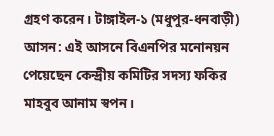গ্রহণ করেন। টাঙ্গাইল-১ (মধুপুর-ধনবাড়ী) আসন: এই আসনে বিএনপির মনোনয়ন পেয়েছেন কেন্দ্রীয় কমিটির সদস্য ফকির মাহবুব আনাম স্বপন।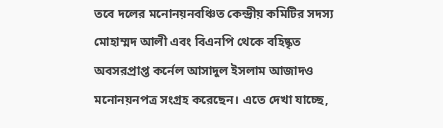তবে দলের মনোনয়নবঞ্চিত কেন্দ্রীয় কমিটির সদস্য মোহাম্মদ আলী এবং বিএনপি থেকে বহিষ্কৃত অবসরপ্রাপ্ত কর্নেল আসাদুল ইসলাম আজাদও মনোনয়নপত্র সংগ্রহ করেছেন। এতে দেখা যাচ্ছে,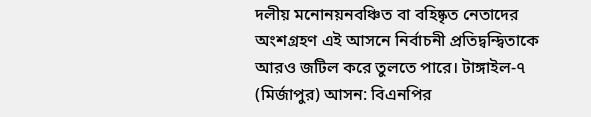দলীয় মনোনয়নবঞ্চিত বা বহিষ্কৃত নেতাদের অংশগ্রহণ এই আসনে নির্বাচনী প্রতিদ্বন্দ্বিতাকে আরও জটিল করে তুলতে পারে। টাঙ্গাইল-৭ (মির্জাপুর) আসন: বিএনপির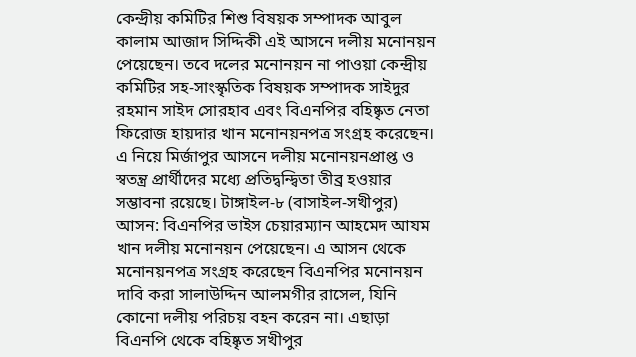কেন্দ্রীয় কমিটির শিশু বিষয়ক সম্পাদক আবুল কালাম আজাদ সিদ্দিকী এই আসনে দলীয় মনোনয়ন পেয়েছেন। তবে দলের মনোনয়ন না পাওয়া কেন্দ্রীয় কমিটির সহ-সাংস্কৃতিক বিষয়ক সম্পাদক সাইদুর রহমান সাইদ সোরহাব এবং বিএনপির বহিষ্কৃত নেতা ফিরোজ হায়দার খান মনোনয়নপত্র সংগ্রহ করেছেন। এ নিয়ে মির্জাপুর আসনে দলীয় মনোনয়নপ্রাপ্ত ও স্বতন্ত্র প্রার্থীদের মধ্যে প্রতিদ্বন্দ্বিতা তীব্র হওয়ার সম্ভাবনা রয়েছে। টাঙ্গাইল-৮ (বাসাইল-সখীপুর) আসন: বিএনপির ভাইস চেয়ারম্যান আহমেদ আযম খান দলীয় মনোনয়ন পেয়েছেন। এ আসন থেকে মনোনয়নপত্র সংগ্রহ করেছেন বিএনপির মনোনয়ন দাবি করা সালাউদ্দিন আলমগীর রাসেল, যিনি কোনো দলীয় পরিচয় বহন করেন না। এছাড়া বিএনপি থেকে বহিষ্কৃত সখীপুর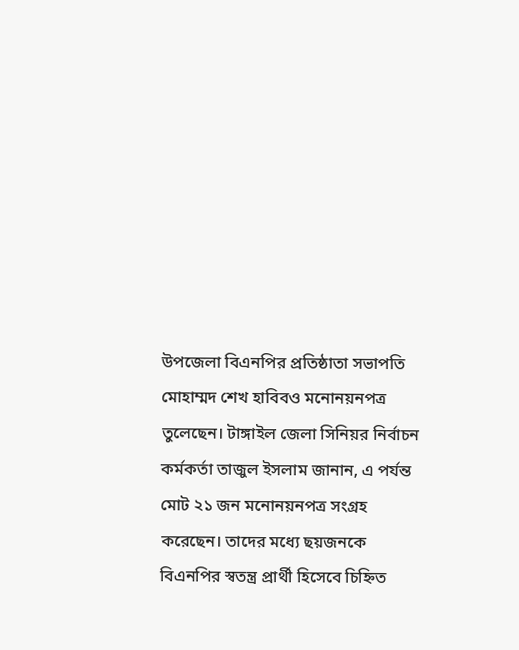উপজেলা বিএনপির প্রতিষ্ঠাতা সভাপতি মোহাম্মদ শেখ হাবিবও মনোনয়নপত্র তুলেছেন। টাঙ্গাইল জেলা সিনিয়র নির্বাচন কর্মকর্তা তাজুল ইসলাম জানান, এ পর্যন্ত মোট ২১ জন মনোনয়নপত্র সংগ্রহ করেছেন। তাদের মধ্যে ছয়জনকে বিএনপির স্বতন্ত্র প্রার্থী হিসেবে চিহ্নিত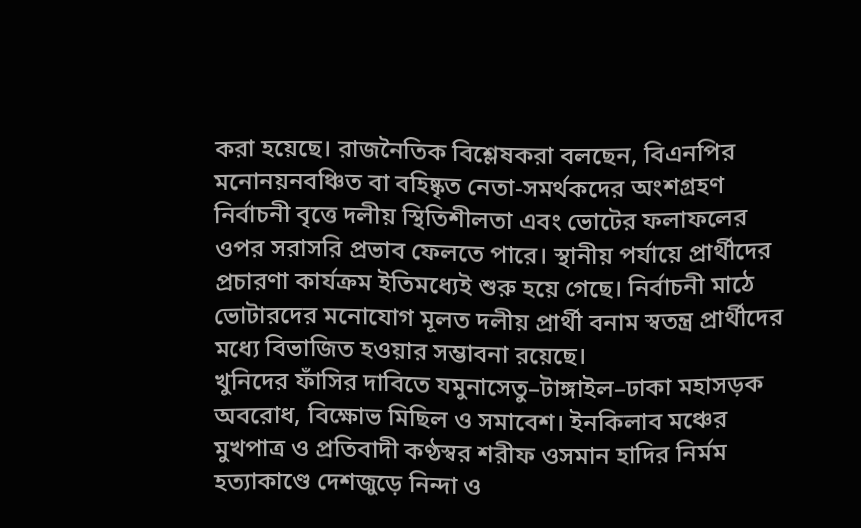করা হয়েছে। রাজনৈতিক বিশ্লেষকরা বলছেন, বিএনপির মনোনয়নবঞ্চিত বা বহিষ্কৃত নেতা-সমর্থকদের অংশগ্রহণ নির্বাচনী বৃত্তে দলীয় স্থিতিশীলতা এবং ভোটের ফলাফলের ওপর সরাসরি প্রভাব ফেলতে পারে। স্থানীয় পর্যায়ে প্রার্থীদের প্রচারণা কার্যক্রম ইতিমধ্যেই শুরু হয়ে গেছে। নির্বাচনী মাঠে ভোটারদের মনোযোগ মূলত দলীয় প্রার্থী বনাম স্বতন্ত্র প্রার্থীদের মধ্যে বিভাজিত হওয়ার সম্ভাবনা রয়েছে।
খুনিদের ফাঁসির দাবিতে যমুনাসেতু–টাঙ্গাইল–ঢাকা মহাসড়ক অবরোধ, বিক্ষোভ মিছিল ও সমাবেশ। ইনকিলাব মঞ্চের মুখপাত্র ও প্রতিবাদী কণ্ঠস্বর শরীফ ওসমান হাদির নির্মম হত্যাকাণ্ডে দেশজুড়ে নিন্দা ও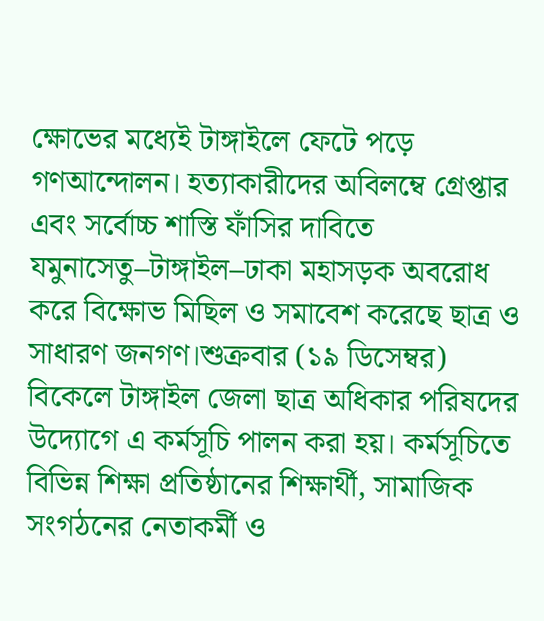ক্ষোভের মধ্যেই টাঙ্গাইলে ফেটে পড়ে গণআন্দোলন। হত্যাকারীদের অবিলম্বে গ্রেপ্তার এবং সর্বোচ্চ শাস্তি ফাঁসির দাবিতে যমুনাসেতু–টাঙ্গাইল–ঢাকা মহাসড়ক অবরোধ করে বিক্ষোভ মিছিল ও সমাবেশ করেছে ছাত্র ও সাধারণ জনগণ।শুক্রবার (১৯ ডিসেম্বর) বিকেলে টাঙ্গাইল জেলা ছাত্র অধিকার পরিষদের উদ্যোগে এ কর্মসূচি পালন করা হয়। কর্মসূচিতে বিভিন্ন শিক্ষা প্রতিষ্ঠানের শিক্ষার্থী, সামাজিক সংগঠনের নেতাকর্মী ও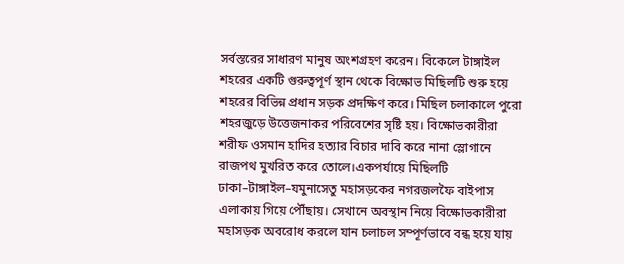সর্বস্তরের সাধারণ মানুষ অংশগ্রহণ করেন। বিকেলে টাঙ্গাইল শহরের একটি গুরুত্বপূর্ণ স্থান থেকে বিক্ষোভ মিছিলটি শুরু হয়ে শহরের বিভিন্ন প্রধান সড়ক প্রদক্ষিণ করে। মিছিল চলাকালে পুরো শহরজুড়ে উত্তেজনাকর পরিবেশের সৃষ্টি হয়। বিক্ষোভকারীরা শরীফ ওসমান হাদির হত্যার বিচার দাবি করে নানা স্লোগানে রাজপথ মুখরিত করে তোলে।একপর্যায়ে মিছিলটি ঢাকা–টাঙ্গাইল–যমুনাসেতু মহাসড়কের নগরজলফৈ বাইপাস এলাকায় গিয়ে পৌঁছায়। সেখানে অবস্থান নিয়ে বিক্ষোভকারীরা মহাসড়ক অবরোধ করলে যান চলাচল সম্পূর্ণভাবে বন্ধ হয়ে যায়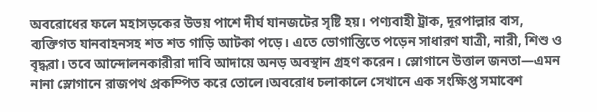অবরোধের ফলে মহাসড়কের উভয় পাশে দীর্ঘ যানজটের সৃষ্টি হয়। পণ্যবাহী ট্রাক, দূরপাল্লার বাস, ব্যক্তিগত যানবাহনসহ শত শত গাড়ি আটকা পড়ে। এতে ভোগান্তিতে পড়েন সাধারণ যাত্রী, নারী, শিশু ও বৃদ্ধরা। তবে আন্দোলনকারীরা দাবি আদায়ে অনড় অবস্থান গ্রহণ করেন। স্লোগানে উত্তাল জনতা—এমন নানা স্লোগানে রাজপথ প্রকম্পিত করে তোলে।অবরোধ চলাকালে সেখানে এক সংক্ষিপ্ত সমাবেশ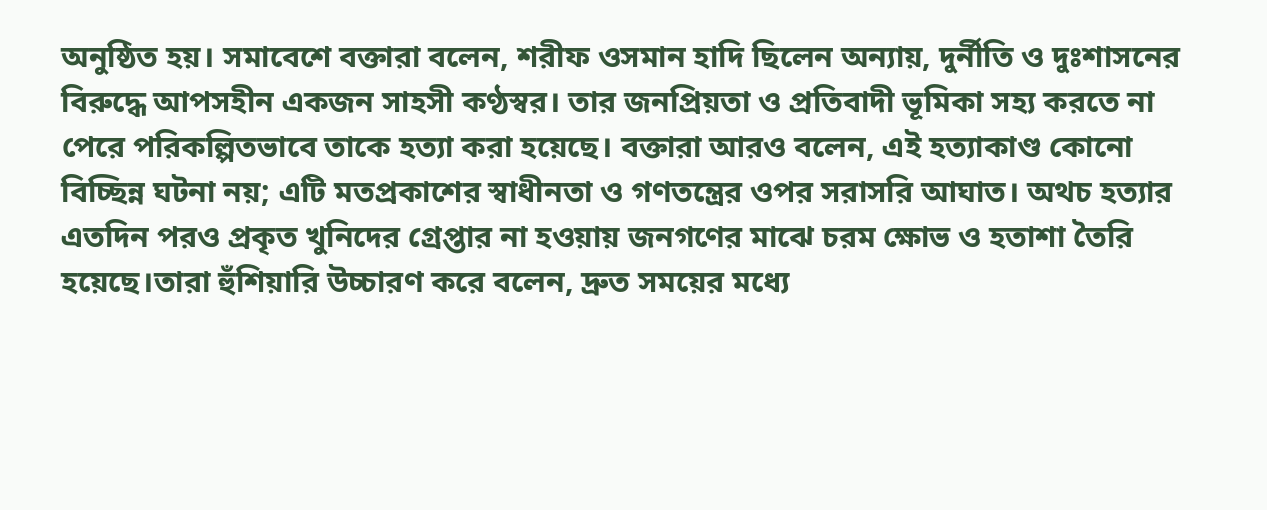অনুষ্ঠিত হয়। সমাবেশে বক্তারা বলেন, শরীফ ওসমান হাদি ছিলেন অন্যায়, দুর্নীতি ও দুঃশাসনের বিরুদ্ধে আপসহীন একজন সাহসী কণ্ঠস্বর। তার জনপ্রিয়তা ও প্রতিবাদী ভূমিকা সহ্য করতে না পেরে পরিকল্পিতভাবে তাকে হত্যা করা হয়েছে। বক্তারা আরও বলেন, এই হত্যাকাণ্ড কোনো বিচ্ছিন্ন ঘটনা নয়; এটি মতপ্রকাশের স্বাধীনতা ও গণতন্ত্রের ওপর সরাসরি আঘাত। অথচ হত্যার এতদিন পরও প্রকৃত খুনিদের গ্রেপ্তার না হওয়ায় জনগণের মাঝে চরম ক্ষোভ ও হতাশা তৈরি হয়েছে।তারা হুঁশিয়ারি উচ্চারণ করে বলেন, দ্রুত সময়ের মধ্যে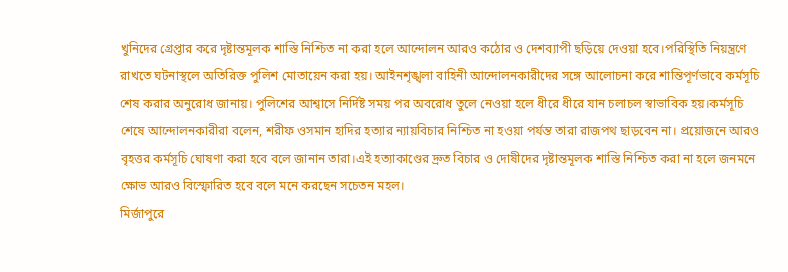খুনিদের গ্রেপ্তার করে দৃষ্টান্তমূলক শাস্তি নিশ্চিত না করা হলে আন্দোলন আরও কঠোর ও দেশব্যাপী ছড়িয়ে দেওয়া হবে।পরিস্থিতি নিয়ন্ত্রণে রাখতে ঘটনাস্থলে অতিরিক্ত পুলিশ মোতায়েন করা হয়। আইনশৃঙ্খলা বাহিনী আন্দোলনকারীদের সঙ্গে আলোচনা করে শান্তিপূর্ণভাবে কর্মসূচি শেষ করার অনুরোধ জানায়। পুলিশের আশ্বাসে নির্দিষ্ট সময় পর অবরোধ তুলে নেওয়া হলে ধীরে ধীরে যান চলাচল স্বাভাবিক হয়।কর্মসূচি শেষে আন্দোলনকারীরা বলেন, শরীফ ওসমান হাদির হত্যার ন্যায়বিচার নিশ্চিত না হওয়া পর্যন্ত তারা রাজপথ ছাড়বেন না। প্রয়োজনে আরও বৃহত্তর কর্মসূচি ঘোষণা করা হবে বলে জানান তারা।এই হত্যাকাণ্ডের দ্রুত বিচার ও দোষীদের দৃষ্টান্তমূলক শাস্তি নিশ্চিত করা না হলে জনমনে ক্ষোভ আরও বিস্ফোরিত হবে বলে মনে করছেন সচেতন মহল।
মির্জাপুরে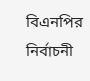বিএনপির নির্বাচনী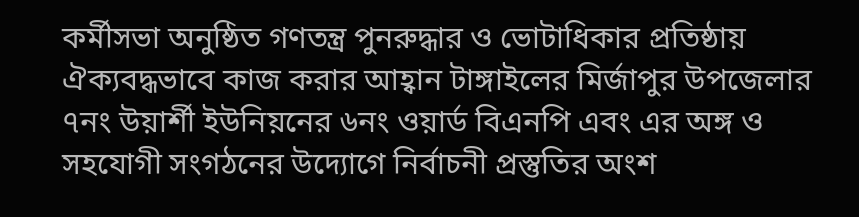কর্মীসভা অনুষ্ঠিত গণতন্ত্র পুনরুদ্ধার ও ভোটাধিকার প্রতিষ্ঠায় ঐক্যবদ্ধভাবে কাজ করার আহ্বান টাঙ্গাইলের মির্জাপুর উপজেলার ৭নং উয়ার্শী ইউনিয়নের ৬নং ওয়ার্ড বিএনপি এবং এর অঙ্গ ও সহযোগী সংগঠনের উদ্যোগে নির্বাচনী প্রস্তুতির অংশ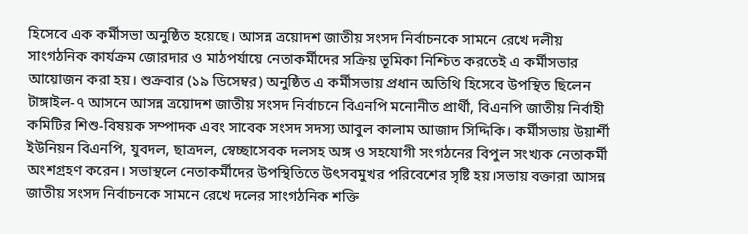হিসেবে এক কর্মীসভা অনুষ্ঠিত হয়েছে। আসন্ন ত্রয়োদশ জাতীয় সংসদ নির্বাচনকে সামনে রেখে দলীয় সাংগঠনিক কার্যক্রম জোরদার ও মাঠপর্যায়ে নেতাকর্মীদের সক্রিয় ভূমিকা নিশ্চিত করতেই এ কর্মীসভার আয়োজন করা হয়। শুক্রবার (১৯ ডিসেম্বর) অনুষ্ঠিত এ কর্মীসভায় প্রধান অতিথি হিসেবে উপস্থিত ছিলেন টাঙ্গাইল-৭ আসনে আসন্ন ত্রয়োদশ জাতীয় সংসদ নির্বাচনে বিএনপি মনোনীত প্রার্থী, বিএনপি জাতীয় নির্বাহী কমিটির শিশু-বিষয়ক সম্পাদক এবং সাবেক সংসদ সদস্য আবুল কালাম আজাদ সিদ্দিকি। কর্মীসভায় উয়ার্শী ইউনিয়ন বিএনপি, যুবদল, ছাত্রদল, স্বেচ্ছাসেবক দলসহ অঙ্গ ও সহযোগী সংগঠনের বিপুল সংখ্যক নেতাকর্মী অংশগ্রহণ করেন। সভাস্থলে নেতাকর্মীদের উপস্থিতিতে উৎসবমুখর পরিবেশের সৃষ্টি হয়।সভায় বক্তারা আসন্ন জাতীয় সংসদ নির্বাচনকে সামনে রেখে দলের সাংগঠনিক শক্তি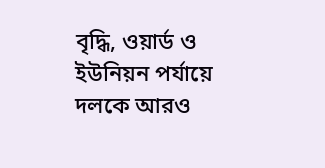বৃদ্ধি, ওয়ার্ড ও ইউনিয়ন পর্যায়ে দলকে আরও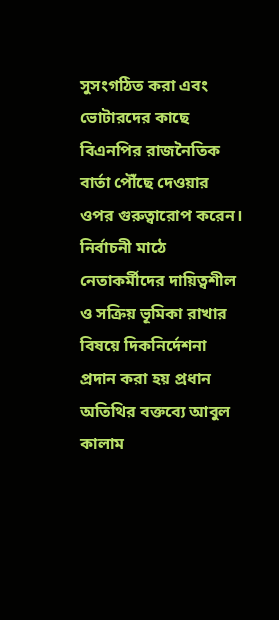সুসংগঠিত করা এবং ভোটারদের কাছে বিএনপির রাজনৈতিক বার্তা পৌঁছে দেওয়ার ওপর গুরুত্বারোপ করেন। নির্বাচনী মাঠে নেতাকর্মীদের দায়িত্বশীল ও সক্রিয় ভূমিকা রাখার বিষয়ে দিকনির্দেশনা প্রদান করা হয় প্রধান অতিথির বক্তব্যে আবুল কালাম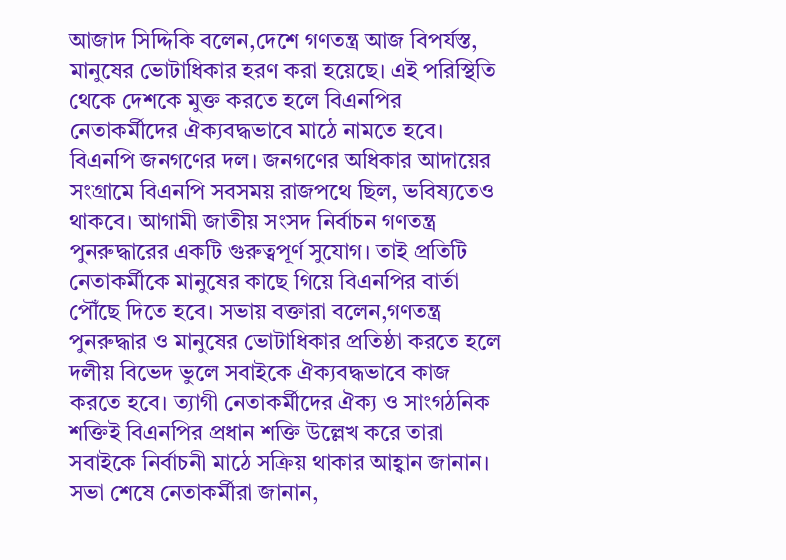আজাদ সিদ্দিকি বলেন,দেশে গণতন্ত্র আজ বিপর্যস্ত, মানুষের ভোটাধিকার হরণ করা হয়েছে। এই পরিস্থিতি থেকে দেশকে মুক্ত করতে হলে বিএনপির নেতাকর্মীদের ঐক্যবদ্ধভাবে মাঠে নামতে হবে। বিএনপি জনগণের দল। জনগণের অধিকার আদায়ের সংগ্রামে বিএনপি সবসময় রাজপথে ছিল, ভবিষ্যতেও থাকবে। আগামী জাতীয় সংসদ নির্বাচন গণতন্ত্র পুনরুদ্ধারের একটি গুরুত্বপূর্ণ সুযোগ। তাই প্রতিটি নেতাকর্মীকে মানুষের কাছে গিয়ে বিএনপির বার্তা পৌঁছে দিতে হবে। সভায় বক্তারা বলেন,গণতন্ত্র পুনরুদ্ধার ও মানুষের ভোটাধিকার প্রতিষ্ঠা করতে হলে দলীয় বিভেদ ভুলে সবাইকে ঐক্যবদ্ধভাবে কাজ করতে হবে। ত্যাগী নেতাকর্মীদের ঐক্য ও সাংগঠনিক শক্তিই বিএনপির প্রধান শক্তি উল্লেখ করে তারা সবাইকে নির্বাচনী মাঠে সক্রিয় থাকার আহ্বান জানান। সভা শেষে নেতাকর্মীরা জানান,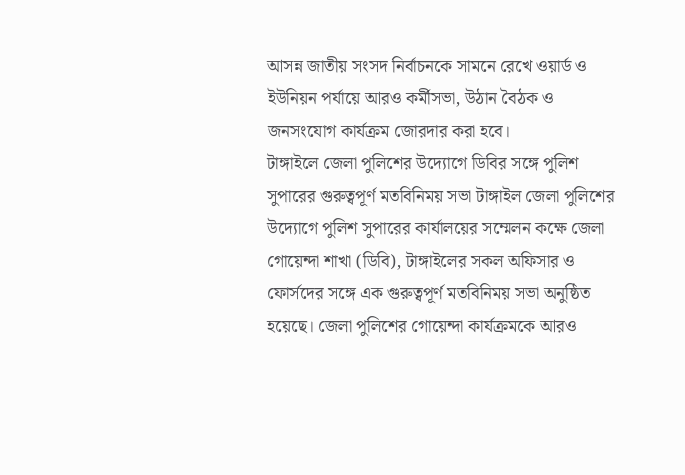আসন্ন জাতীয় সংসদ নির্বাচনকে সামনে রেখে ওয়ার্ড ও ইউনিয়ন পর্যায়ে আরও কর্মীসভা, উঠান বৈঠক ও জনসংযোগ কার্যক্রম জোরদার করা হবে।
টাঙ্গাইলে জেলা পুলিশের উদ্যোগে ডিবির সঙ্গে পুলিশ সুপারের গুরুত্বপূর্ণ মতবিনিময় সভা টাঙ্গাইল জেলা পুলিশের উদ্যোগে পুলিশ সুপারের কার্যালয়ের সম্মেলন কক্ষে জেলা গোয়েন্দা শাখা (ডিবি), টাঙ্গাইলের সকল অফিসার ও ফোর্সদের সঙ্গে এক গুরুত্বপূর্ণ মতবিনিময় সভা অনুষ্ঠিত হয়েছে। জেলা পুলিশের গোয়েন্দা কার্যক্রমকে আরও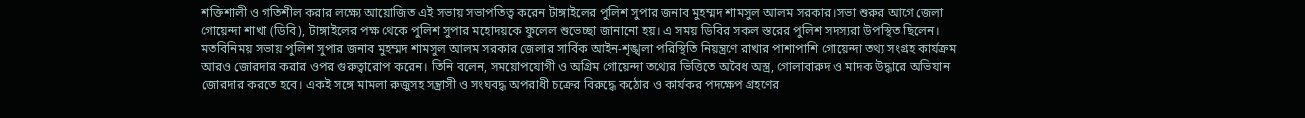শক্তিশালী ও গতিশীল করার লক্ষ্যে আয়োজিত এই সভায় সভাপতিত্ব করেন টাঙ্গাইলের পুলিশ সুপার জনাব মুহম্মদ শামসুল আলম সরকার।সভা শুরুর আগে জেলা গোয়েন্দা শাখা (ডিবি), টাঙ্গাইলের পক্ষ থেকে পুলিশ সুপার মহোদয়কে ফুলেল শুভেচ্ছা জানানো হয়। এ সময় ডিবির সকল স্তরের পুলিশ সদস্যরা উপস্থিত ছিলেন। মতবিনিময় সভায় পুলিশ সুপার জনাব মুহম্মদ শামসুল আলম সরকার জেলার সার্বিক আইন-শৃঙ্খলা পরিস্থিতি নিয়ন্ত্রণে রাখার পাশাপাশি গোয়েন্দা তথ্য সংগ্রহ কার্যক্রম আরও জোরদার করার ওপর গুরুত্বারোপ করেন। তিনি বলেন, সময়োপযোগী ও অগ্রিম গোয়েন্দা তথ্যের ভিত্তিতে অবৈধ অস্ত্র, গোলাবারুদ ও মাদক উদ্ধারে অভিযান জোরদার করতে হবে। একই সঙ্গে মামলা রুজুসহ সন্ত্রাসী ও সংঘবদ্ধ অপরাধী চক্রের বিরুদ্ধে কঠোর ও কার্যকর পদক্ষেপ গ্রহণের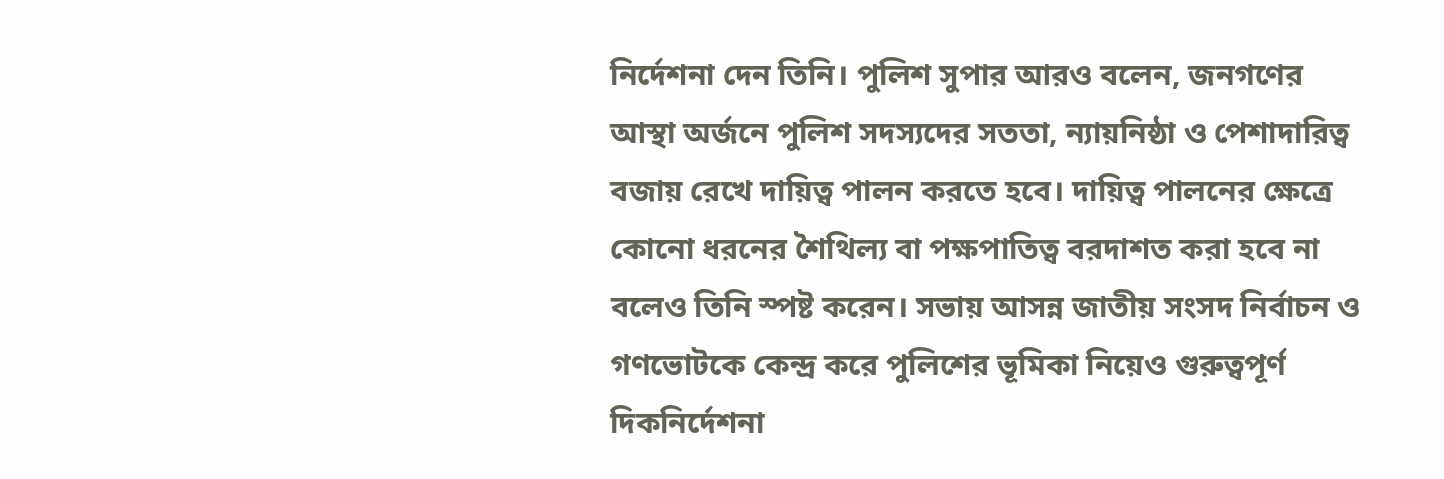নির্দেশনা দেন তিনি। পুলিশ সুপার আরও বলেন, জনগণের আস্থা অর্জনে পুলিশ সদস্যদের সততা, ন্যায়নিষ্ঠা ও পেশাদারিত্ব বজায় রেখে দায়িত্ব পালন করতে হবে। দায়িত্ব পালনের ক্ষেত্রে কোনো ধরনের শৈথিল্য বা পক্ষপাতিত্ব বরদাশত করা হবে না বলেও তিনি স্পষ্ট করেন। সভায় আসন্ন জাতীয় সংসদ নির্বাচন ও গণভোটকে কেন্দ্র করে পুলিশের ভূমিকা নিয়েও গুরুত্বপূর্ণ দিকনির্দেশনা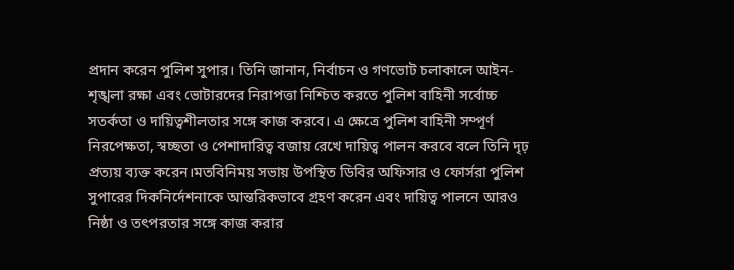প্রদান করেন পুলিশ সুপার। তিনি জানান, নির্বাচন ও গণভোট চলাকালে আইন-শৃঙ্খলা রক্ষা এবং ভোটারদের নিরাপত্তা নিশ্চিত করতে পুলিশ বাহিনী সর্বোচ্চ সতর্কতা ও দায়িত্বশীলতার সঙ্গে কাজ করবে। এ ক্ষেত্রে পুলিশ বাহিনী সম্পূর্ণ নিরপেক্ষতা, স্বচ্ছতা ও পেশাদারিত্ব বজায় রেখে দায়িত্ব পালন করবে বলে তিনি দৃঢ় প্রত্যয় ব্যক্ত করেন।মতবিনিময় সভায় উপস্থিত ডিবির অফিসার ও ফোর্সরা পুলিশ সুপারের দিকনির্দেশনাকে আন্তরিকভাবে গ্রহণ করেন এবং দায়িত্ব পালনে আরও নিষ্ঠা ও তৎপরতার সঙ্গে কাজ করার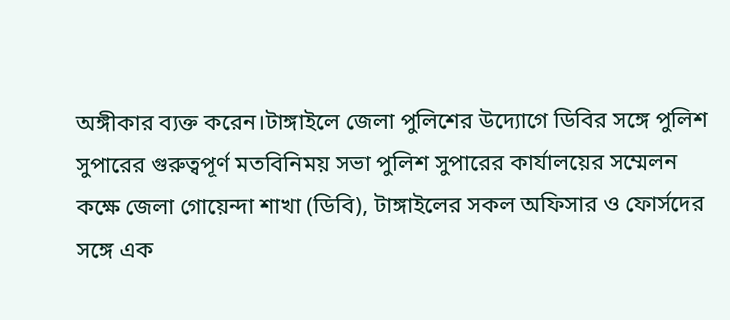অঙ্গীকার ব্যক্ত করেন।টাঙ্গাইলে জেলা পুলিশের উদ্যোগে ডিবির সঙ্গে পুলিশ সুপারের গুরুত্বপূর্ণ মতবিনিময় সভা পুলিশ সুপারের কার্যালয়ের সম্মেলন কক্ষে জেলা গোয়েন্দা শাখা (ডিবি), টাঙ্গাইলের সকল অফিসার ও ফোর্সদের সঙ্গে এক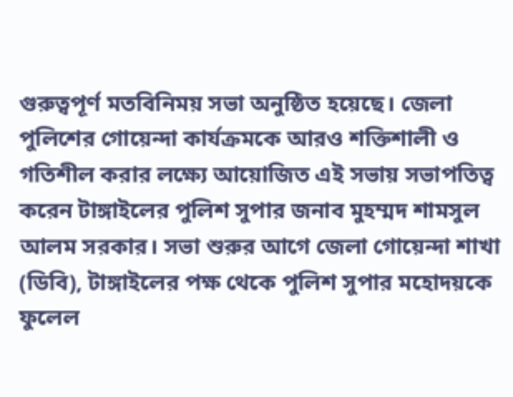গুরুত্বপূর্ণ মতবিনিময় সভা অনুষ্ঠিত হয়েছে। জেলা পুলিশের গোয়েন্দা কার্যক্রমকে আরও শক্তিশালী ও গতিশীল করার লক্ষ্যে আয়োজিত এই সভায় সভাপতিত্ব করেন টাঙ্গাইলের পুলিশ সুপার জনাব মুহম্মদ শামসুল আলম সরকার। সভা শুরুর আগে জেলা গোয়েন্দা শাখা (ডিবি), টাঙ্গাইলের পক্ষ থেকে পুলিশ সুপার মহোদয়কে ফুলেল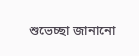শুভেচ্ছা জানানো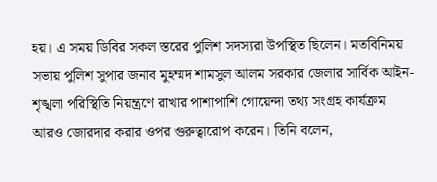হয়। এ সময় ডিবির সকল স্তরের পুলিশ সদস্যরা উপস্থিত ছিলেন। মতবিনিময় সভায় পুলিশ সুপার জনাব মুহম্মদ শামসুল আলম সরকার জেলার সার্বিক আইন-শৃঙ্খলা পরিস্থিতি নিয়ন্ত্রণে রাখার পাশাপাশি গোয়েন্দা তথ্য সংগ্রহ কার্যক্রম আরও জোরদার করার ওপর গুরুত্বারোপ করেন। তিনি বলেন,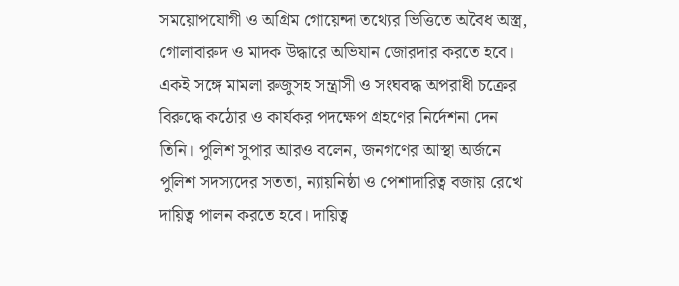সময়োপযোগী ও অগ্রিম গোয়েন্দা তথ্যের ভিত্তিতে অবৈধ অস্ত্র, গোলাবারুদ ও মাদক উদ্ধারে অভিযান জোরদার করতে হবে। একই সঙ্গে মামলা রুজুসহ সন্ত্রাসী ও সংঘবদ্ধ অপরাধী চক্রের বিরুদ্ধে কঠোর ও কার্যকর পদক্ষেপ গ্রহণের নির্দেশনা দেন তিনি। পুলিশ সুপার আরও বলেন, জনগণের আস্থা অর্জনে পুলিশ সদস্যদের সততা, ন্যায়নিষ্ঠা ও পেশাদারিত্ব বজায় রেখে দায়িত্ব পালন করতে হবে। দায়িত্ব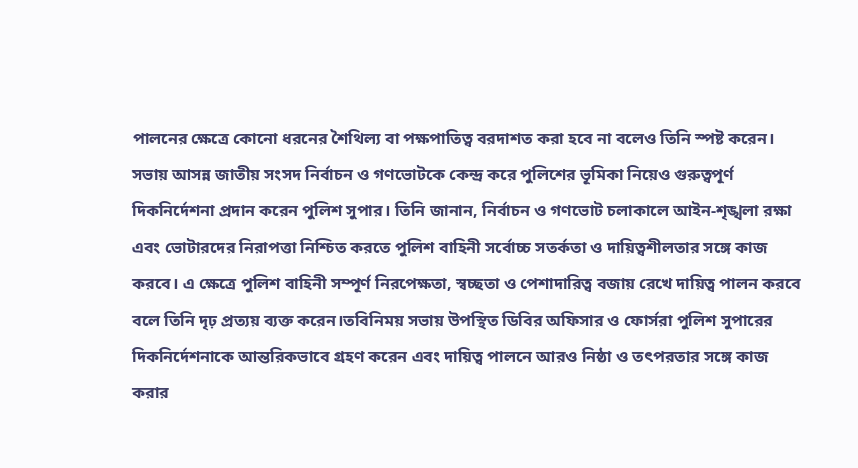পালনের ক্ষেত্রে কোনো ধরনের শৈথিল্য বা পক্ষপাতিত্ব বরদাশত করা হবে না বলেও তিনি স্পষ্ট করেন। সভায় আসন্ন জাতীয় সংসদ নির্বাচন ও গণভোটকে কেন্দ্র করে পুলিশের ভূমিকা নিয়েও গুরুত্বপূর্ণ দিকনির্দেশনা প্রদান করেন পুলিশ সুপার। তিনি জানান, নির্বাচন ও গণভোট চলাকালে আইন-শৃঙ্খলা রক্ষা এবং ভোটারদের নিরাপত্তা নিশ্চিত করতে পুলিশ বাহিনী সর্বোচ্চ সতর্কতা ও দায়িত্বশীলতার সঙ্গে কাজ করবে। এ ক্ষেত্রে পুলিশ বাহিনী সম্পূর্ণ নিরপেক্ষতা, স্বচ্ছতা ও পেশাদারিত্ব বজায় রেখে দায়িত্ব পালন করবে বলে তিনি দৃঢ় প্রত্যয় ব্যক্ত করেন।তবিনিময় সভায় উপস্থিত ডিবির অফিসার ও ফোর্সরা পুলিশ সুপারের দিকনির্দেশনাকে আন্তরিকভাবে গ্রহণ করেন এবং দায়িত্ব পালনে আরও নিষ্ঠা ও তৎপরতার সঙ্গে কাজ করার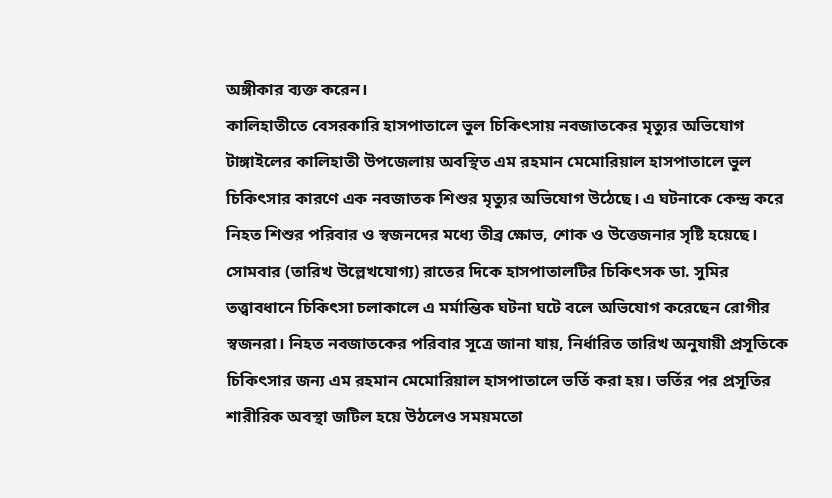অঙ্গীকার ব্যক্ত করেন।
কালিহাতীতে বেসরকারি হাসপাতালে ভুল চিকিৎসায় নবজাতকের মৃত্যুর অভিযোগ টাঙ্গাইলের কালিহাতী উপজেলায় অবস্থিত এম রহমান মেমোরিয়াল হাসপাতালে ভুল চিকিৎসার কারণে এক নবজাতক শিশুর মৃত্যুর অভিযোগ উঠেছে। এ ঘটনাকে কেন্দ্র করে নিহত শিশুর পরিবার ও স্বজনদের মধ্যে তীব্র ক্ষোভ, শোক ও উত্তেজনার সৃষ্টি হয়েছে। সোমবার (তারিখ উল্লেখযোগ্য) রাতের দিকে হাসপাতালটির চিকিৎসক ডা. সুমির তত্ত্বাবধানে চিকিৎসা চলাকালে এ মর্মান্তিক ঘটনা ঘটে বলে অভিযোগ করেছেন রোগীর স্বজনরা। নিহত নবজাতকের পরিবার সূত্রে জানা যায়, নির্ধারিত তারিখ অনুযায়ী প্রসূতিকে চিকিৎসার জন্য এম রহমান মেমোরিয়াল হাসপাতালে ভর্তি করা হয়। ভর্তির পর প্রসূতির শারীরিক অবস্থা জটিল হয়ে উঠলেও সময়মতো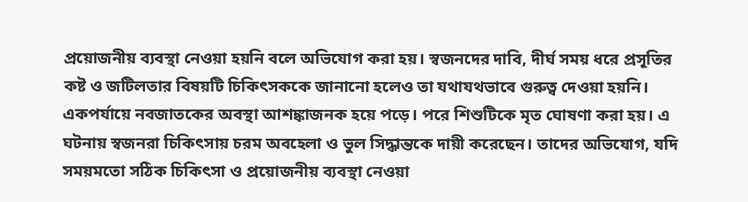প্রয়োজনীয় ব্যবস্থা নেওয়া হয়নি বলে অভিযোগ করা হয়। স্বজনদের দাবি, দীর্ঘ সময় ধরে প্রসূতির কষ্ট ও জটিলতার বিষয়টি চিকিৎসককে জানানো হলেও তা যথাযথভাবে গুরুত্ব দেওয়া হয়নি। একপর্যায়ে নবজাতকের অবস্থা আশঙ্কাজনক হয়ে পড়ে। পরে শিশুটিকে মৃত ঘোষণা করা হয়। এ ঘটনায় স্বজনরা চিকিৎসায় চরম অবহেলা ও ভুল সিদ্ধান্তকে দায়ী করেছেন। তাদের অভিযোগ, যদি সময়মতো সঠিক চিকিৎসা ও প্রয়োজনীয় ব্যবস্থা নেওয়া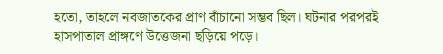হতো, তাহলে নবজাতকের প্রাণ বাঁচানো সম্ভব ছিল। ঘটনার পরপরই হাসপাতাল প্রাঙ্গণে উত্তেজনা ছড়িয়ে পড়ে।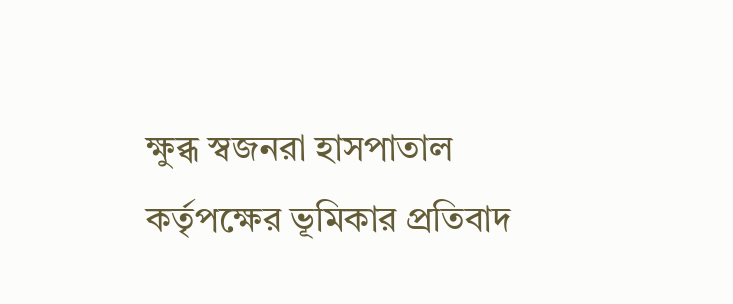ক্ষুব্ধ স্বজনরা হাসপাতাল কর্তৃপক্ষের ভূমিকার প্রতিবাদ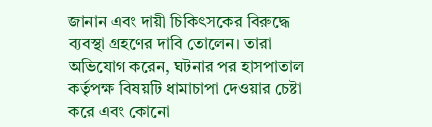জানান এবং দায়ী চিকিৎসকের বিরুদ্ধে ব্যবস্থা গ্রহণের দাবি তোলেন। তারা অভিযোগ করেন, ঘটনার পর হাসপাতাল কর্তৃপক্ষ বিষয়টি ধামাচাপা দেওয়ার চেষ্টা করে এবং কোনো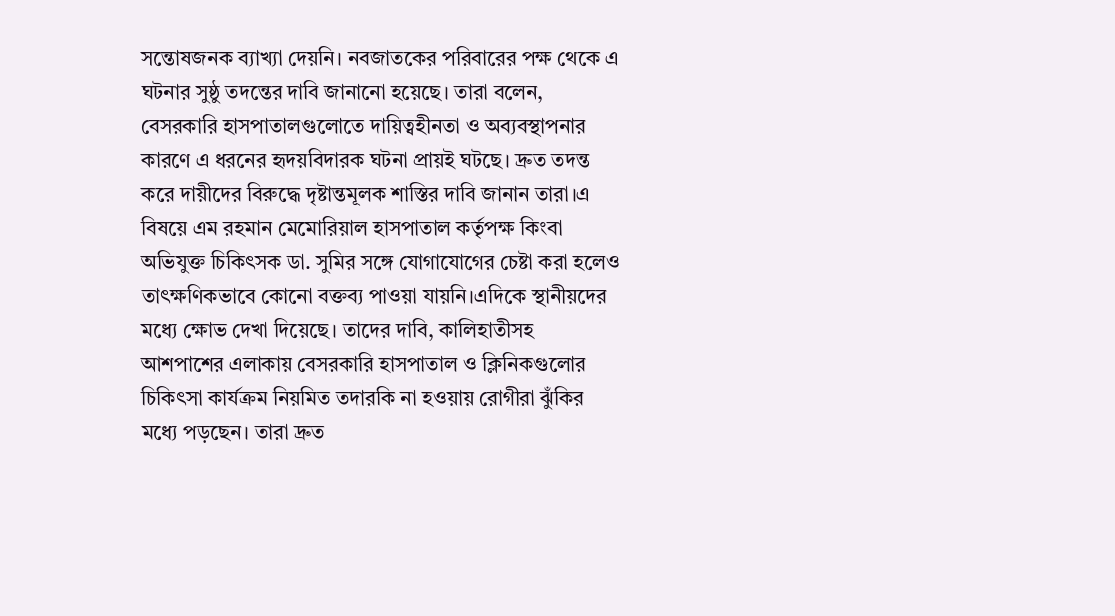সন্তোষজনক ব্যাখ্যা দেয়নি। নবজাতকের পরিবারের পক্ষ থেকে এ ঘটনার সুষ্ঠু তদন্তের দাবি জানানো হয়েছে। তারা বলেন, বেসরকারি হাসপাতালগুলোতে দায়িত্বহীনতা ও অব্যবস্থাপনার কারণে এ ধরনের হৃদয়বিদারক ঘটনা প্রায়ই ঘটছে। দ্রুত তদন্ত করে দায়ীদের বিরুদ্ধে দৃষ্টান্তমূলক শাস্তির দাবি জানান তারা।এ বিষয়ে এম রহমান মেমোরিয়াল হাসপাতাল কর্তৃপক্ষ কিংবা অভিযুক্ত চিকিৎসক ডা. সুমির সঙ্গে যোগাযোগের চেষ্টা করা হলেও তাৎক্ষণিকভাবে কোনো বক্তব্য পাওয়া যায়নি।এদিকে স্থানীয়দের মধ্যে ক্ষোভ দেখা দিয়েছে। তাদের দাবি, কালিহাতীসহ আশপাশের এলাকায় বেসরকারি হাসপাতাল ও ক্লিনিকগুলোর চিকিৎসা কার্যক্রম নিয়মিত তদারকি না হওয়ায় রোগীরা ঝুঁকির মধ্যে পড়ছেন। তারা দ্রুত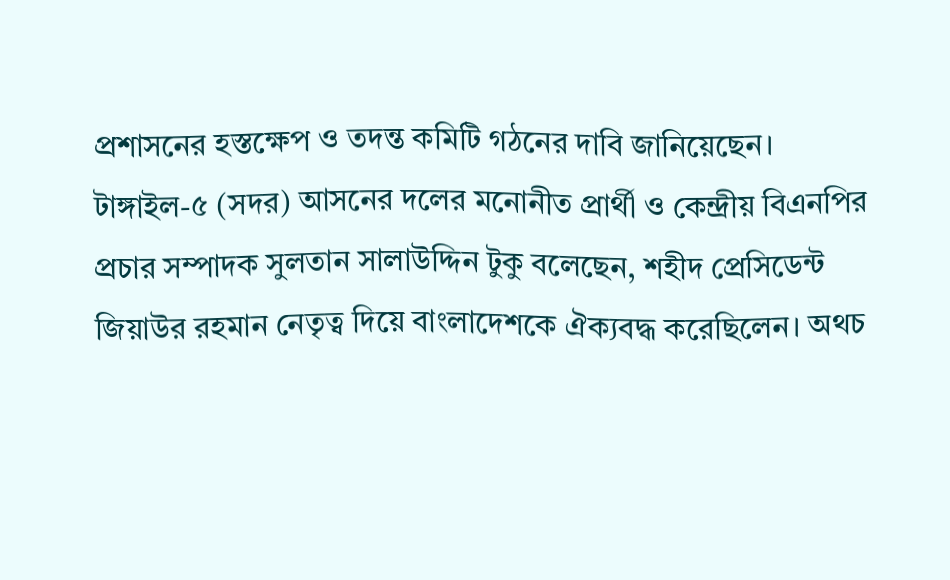প্রশাসনের হস্তক্ষেপ ও তদন্ত কমিটি গঠনের দাবি জানিয়েছেন।
টাঙ্গাইল-৫ (সদর) আসনের দলের মনোনীত প্রার্থী ও কেন্দ্রীয় বিএনপির প্রচার সম্পাদক সুলতান সালাউদ্দিন টুকু বলেছেন, শহীদ প্রেসিডেন্ট জিয়াউর রহমান নেতৃত্ব দিয়ে বাংলাদেশকে ঐক্যবদ্ধ করেছিলেন। অথচ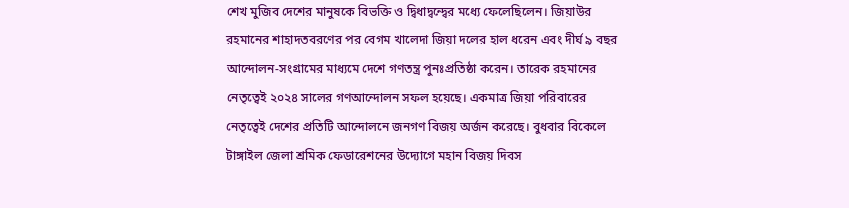শেখ মুজিব দেশের মানুষকে বিভক্তি ও দ্বিধাদ্বন্দ্বের মধ্যে ফেলেছিলেন। জিয়াউর রহমানের শাহাদতবরণের পর বেগম খালেদা জিয়া দলের হাল ধরেন এবং দীর্ঘ ৯ বছর আন্দোলন-সংগ্রামের মাধ্যমে দেশে গণতন্ত্র পুনঃপ্রতিষ্ঠা করেন। তারেক রহমানের নেতৃত্বেই ২০২৪ সালের গণআন্দোলন সফল হয়েছে। একমাত্র জিয়া পরিবারের নেতৃত্বেই দেশের প্রতিটি আন্দোলনে জনগণ বিজয় অর্জন করেছে। বুধবার বিকেলে টাঙ্গাইল জেলা শ্রমিক ফেডারেশনের উদ্যোগে মহান বিজয় দিবস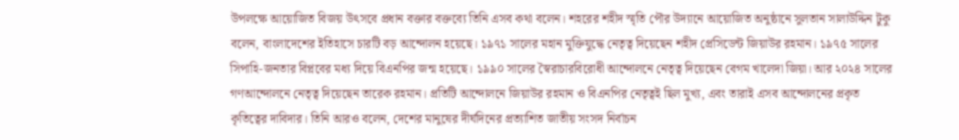উপলক্ষে আয়োজিত বিজয় উৎসবে প্রধান বক্তার বক্তব্যে তিনি এসব কথা বলেন। শহরের শহীদ স্মৃতি পৌর উদ্যানে আয়োজিত অনুষ্ঠানে সুলতান সালাউদ্দিন টুকু বলেন, বাংলাদেশের ইতিহাসে চারটি বড় আন্দোলন হয়েছে। ১৯৭১ সালের মহান মুক্তিযুদ্ধে নেতৃত্ব দিয়েছেন শহীদ প্রেসিডেন্ট জিয়াউর রহমান। ১৯৭৫ সালের সিপাহি-জনতার বিপ্লবের মধ্য দিয়ে বিএনপির জন্ম হয়েছে। ১৯৯০ সালের স্বৈরাচারবিরোধী আন্দোলনে নেতৃত্ব দিয়েছেন বেগম খালেদা জিয়া। আর ২০২৪ সালের গণআন্দোলনে নেতৃত্ব দিয়েছেন তারেক রহমান। প্রতিটি আন্দোলনে জিয়াউর রহমান ও বিএনপির নেতৃত্বই ছিল মুখ্য, এবং তারাই এসব আন্দোলনের প্রকৃত কৃতিত্বের দাবিদার। তিনি আরও বলেন, দেশের মানুষের দীর্ঘদিনের প্রত্যাশিত জাতীয় সংসদ নির্বাচন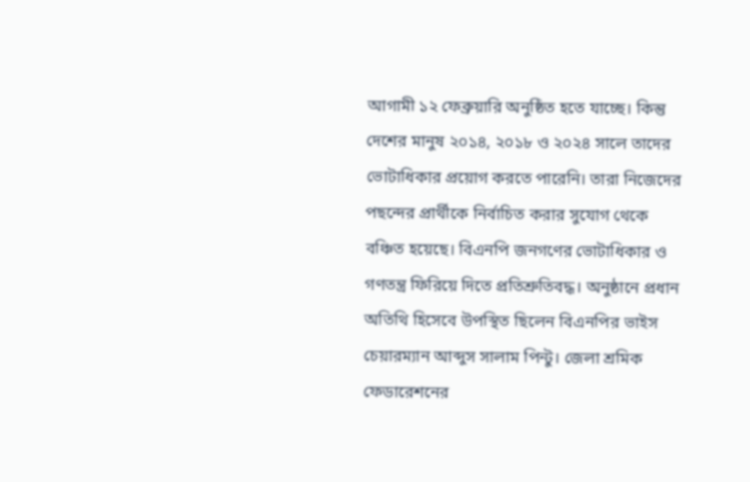আগামী ১২ ফেব্রুয়ারি অনুষ্ঠিত হতে যাচ্ছে। কিন্তু দেশের মানুষ ২০১৪, ২০১৮ ও ২০২৪ সালে তাদের ভোটাধিকার প্রয়োগ করতে পারেনি। তারা নিজেদের পছন্দের প্রার্থীকে নির্বাচিত করার সুযোগ থেকে বঞ্চিত হয়েছে। বিএনপি জনগণের ভোটাধিকার ও গণতন্ত্র ফিরিয়ে দিতে প্রতিশ্রুতিবদ্ধ। অনুষ্ঠানে প্রধান অতিথি হিসেবে উপস্থিত ছিলেন বিএনপির ভাইস চেয়ারম্যান আব্দুস সালাম পিন্টু। জেলা শ্রমিক ফেডারেশনের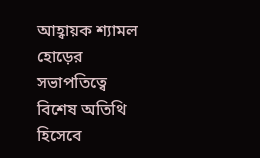আহ্বায়ক শ্যামল হোড়ের সভাপতিত্বে বিশেষ অতিথি হিসেবে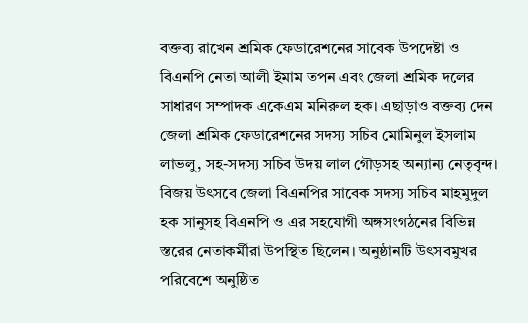বক্তব্য রাখেন শ্রমিক ফেডারেশনের সাবেক উপদেষ্টা ও বিএনপি নেতা আলী ইমাম তপন এবং জেলা শ্রমিক দলের সাধারণ সম্পাদক একেএম মনিরুল হক। এছাড়াও বক্তব্য দেন জেলা শ্রমিক ফেডারেশনের সদস্য সচিব মোমিনুল ইসলাম লাভলু, সহ-সদস্য সচিব উদয় লাল গৌড়সহ অন্যান্য নেতৃবৃন্দ। বিজয় উৎসবে জেলা বিএনপির সাবেক সদস্য সচিব মাহমুদুল হক সানুসহ বিএনপি ও এর সহযোগী অঙ্গসংগঠনের বিভিন্ন স্তরের নেতাকর্মীরা উপস্থিত ছিলেন। অনুষ্ঠানটি উৎসবমুখর পরিবেশে অনুষ্ঠিত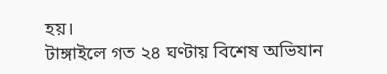হয়।
টাঙ্গাইলে গত ২৪ ঘণ্টায় বিশেষ অভিযান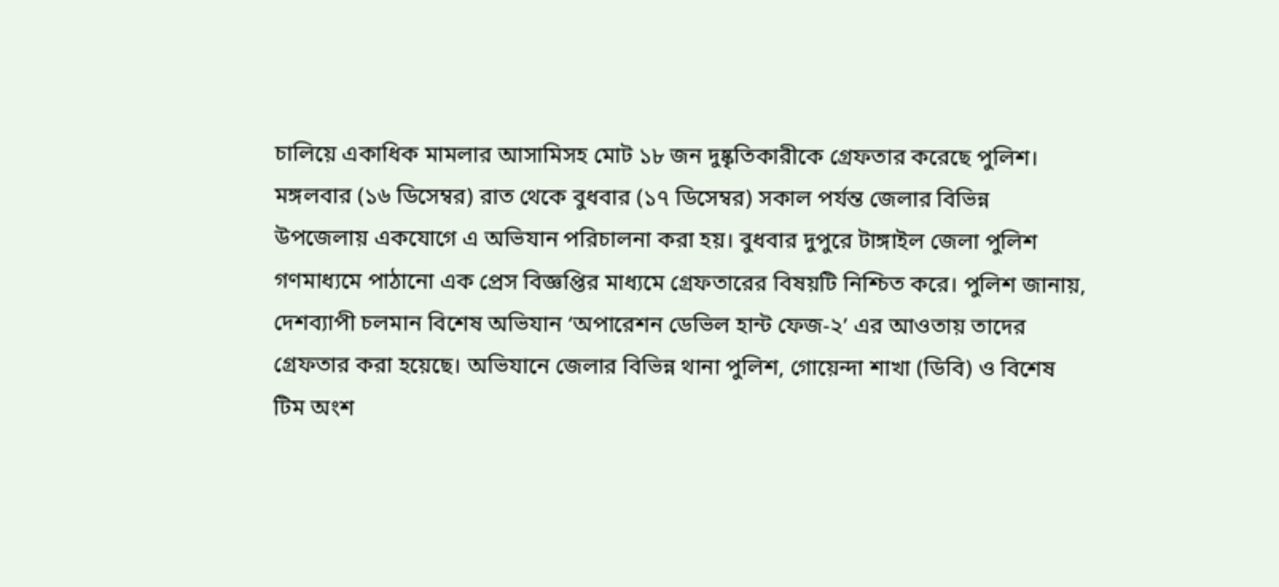চালিয়ে একাধিক মামলার আসামিসহ মোট ১৮ জন দুষ্কৃতিকারীকে গ্রেফতার করেছে পুলিশ। মঙ্গলবার (১৬ ডিসেম্বর) রাত থেকে বুধবার (১৭ ডিসেম্বর) সকাল পর্যন্ত জেলার বিভিন্ন উপজেলায় একযোগে এ অভিযান পরিচালনা করা হয়। বুধবার দুপুরে টাঙ্গাইল জেলা পুলিশ গণমাধ্যমে পাঠানো এক প্রেস বিজ্ঞপ্তির মাধ্যমে গ্রেফতারের বিষয়টি নিশ্চিত করে। পুলিশ জানায়, দেশব্যাপী চলমান বিশেষ অভিযান ‘অপারেশন ডেভিল হান্ট ফেজ-২’ এর আওতায় তাদের গ্রেফতার করা হয়েছে। অভিযানে জেলার বিভিন্ন থানা পুলিশ, গোয়েন্দা শাখা (ডিবি) ও বিশেষ টিম অংশ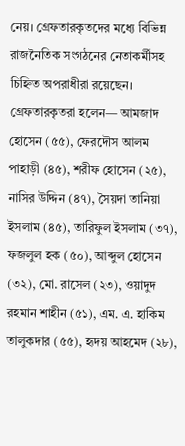নেয়। গ্রেফতারকৃতদের মধ্যে বিভিন্ন রাজনৈতিক সংগঠনের নেতাকর্মীসহ চিহ্নিত অপরাধীরা রয়েছেন। গ্রেফতারকৃতরা হলেন— আমজাদ হোসেন (৫৫), ফেরদৌস আলম পাহাড়ী (৪৫), শরীফ হোসেন (২৫), নাসির উদ্দিন (৪৭), সৈয়দা তানিয়া ইসলাম (৪৫), তারিফুল ইসলাম (৩৭), ফজলুল হক (৫০), আব্দুল হোসেন (৩২), মো. রাসেল (২৩), ওয়াদুদ রহমান শাহীন (৫১), এম. এ. হাকিম তালুকদার (৫৫), হৃদয় আহমেদ (২৮),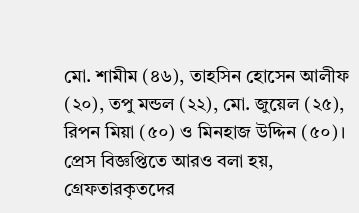মো. শামীম (৪৬), তাহসিন হোসেন আলীফ (২০), তপু মন্ডল (২২), মো. জুয়েল (২৫), রিপন মিয়া (৫০) ও মিনহাজ উদ্দিন (৫০)। প্রেস বিজ্ঞপ্তিতে আরও বলা হয়, গ্রেফতারকৃতদের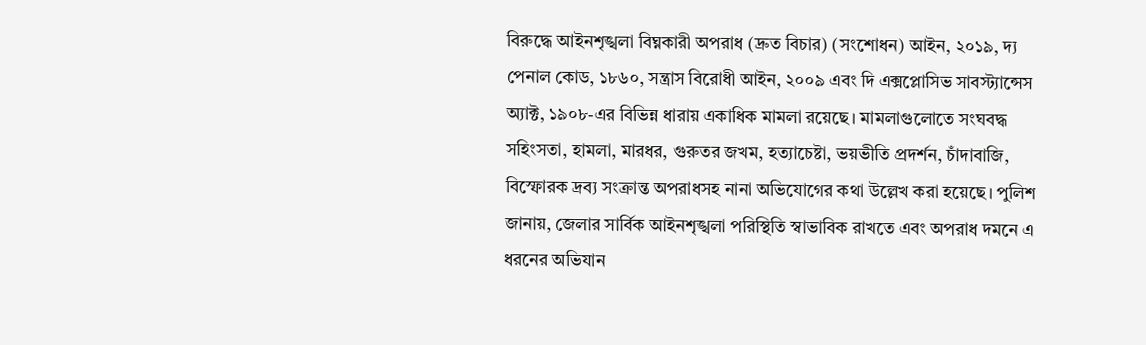বিরুদ্ধে আইনশৃঙ্খলা বিঘ্নকারী অপরাধ (দ্রুত বিচার) (সংশোধন) আইন, ২০১৯, দ্য পেনাল কোড, ১৮৬০, সন্ত্রাস বিরোধী আইন, ২০০৯ এবং দি এক্সপ্লোসিভ সাবস্ট্যান্সেস অ্যাক্ট, ১৯০৮-এর বিভিন্ন ধারায় একাধিক মামলা রয়েছে। মামলাগুলোতে সংঘবদ্ধ সহিংসতা, হামলা, মারধর, গুরুতর জখম, হত্যাচেষ্টা, ভয়ভীতি প্রদর্শন, চাঁদাবাজি, বিস্ফোরক দ্রব্য সংক্রান্ত অপরাধসহ নানা অভিযোগের কথা উল্লেখ করা হয়েছে। পুলিশ জানায়, জেলার সার্বিক আইনশৃঙ্খলা পরিস্থিতি স্বাভাবিক রাখতে এবং অপরাধ দমনে এ ধরনের অভিযান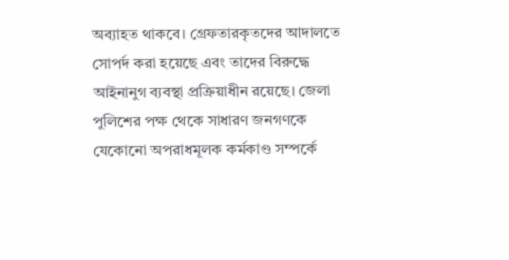অব্যাহত থাকবে। গ্রেফতারকৃতদের আদালতে সোপর্দ করা হয়েছে এবং তাদের বিরুদ্ধে আইনানুগ ব্যবস্থা প্রক্রিয়াধীন রয়েছে। জেলা পুলিশের পক্ষ থেকে সাধারণ জনগণকে যেকোনো অপরাধমূলক কর্মকাণ্ড সম্পর্কে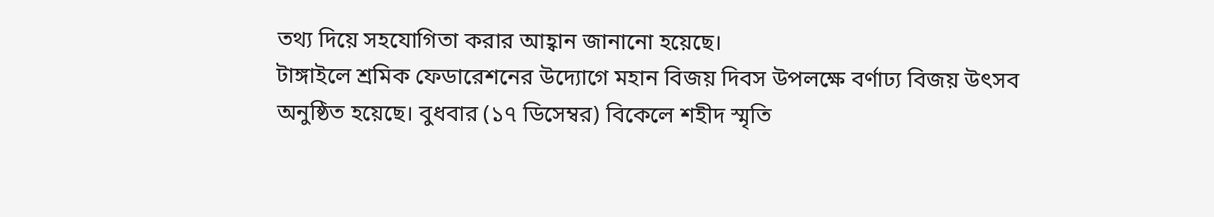তথ্য দিয়ে সহযোগিতা করার আহ্বান জানানো হয়েছে।
টাঙ্গাইলে শ্রমিক ফেডারেশনের উদ্যোগে মহান বিজয় দিবস উপলক্ষে বর্ণাঢ্য বিজয় উৎসব অনুষ্ঠিত হয়েছে। বুধবার (১৭ ডিসেম্বর) বিকেলে শহীদ স্মৃতি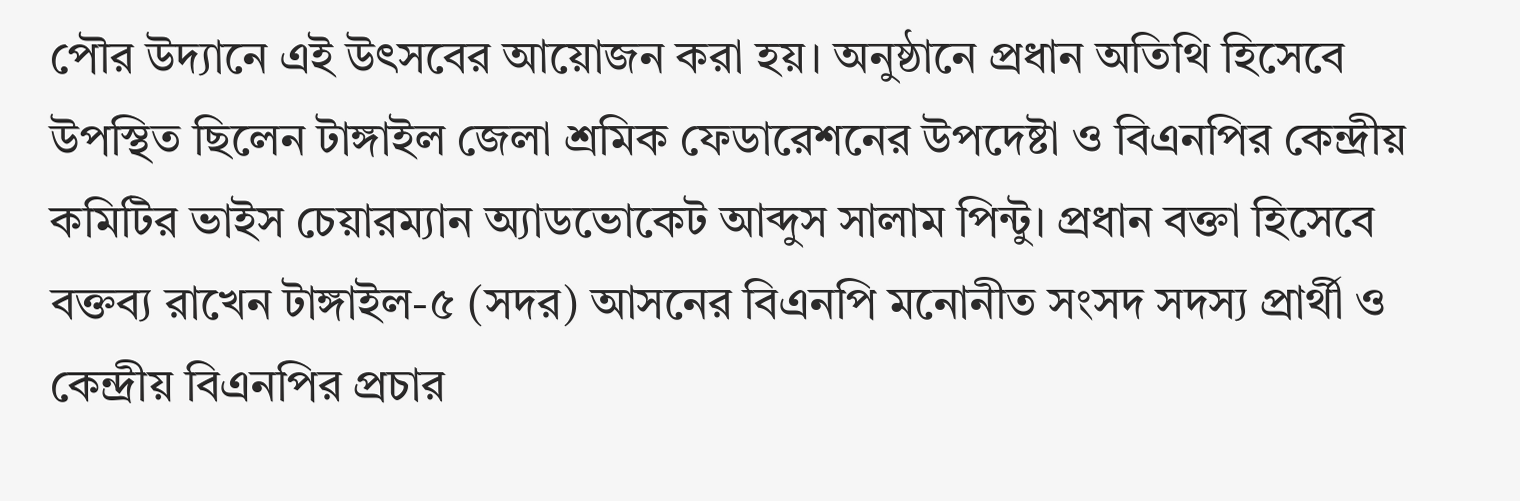পৌর উদ্যানে এই উৎসবের আয়োজন করা হয়। অনুষ্ঠানে প্রধান অতিথি হিসেবে উপস্থিত ছিলেন টাঙ্গাইল জেলা শ্রমিক ফেডারেশনের উপদেষ্টা ও বিএনপির কেন্দ্রীয় কমিটির ভাইস চেয়ারম্যান অ্যাডভোকেট আব্দুস সালাম পিন্টু। প্রধান বক্তা হিসেবে বক্তব্য রাখেন টাঙ্গাইল-৫ (সদর) আসনের বিএনপি মনোনীত সংসদ সদস্য প্রার্থী ও কেন্দ্রীয় বিএনপির প্রচার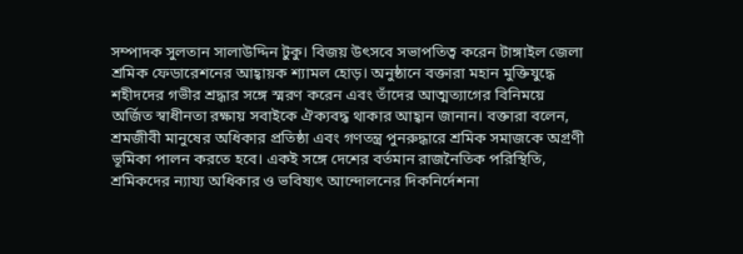সম্পাদক সুলতান সালাউদ্দিন টুকু। বিজয় উৎসবে সভাপতিত্ব করেন টাঙ্গাইল জেলা শ্রমিক ফেডারেশনের আহ্বায়ক শ্যামল হোড়। অনুষ্ঠানে বক্তারা মহান মুক্তিযুদ্ধে শহীদদের গভীর শ্রদ্ধার সঙ্গে স্মরণ করেন এবং তাঁদের আত্মত্যাগের বিনিময়ে অর্জিত স্বাধীনতা রক্ষায় সবাইকে ঐক্যবদ্ধ থাকার আহ্বান জানান। বক্তারা বলেন, শ্রমজীবী মানুষের অধিকার প্রতিষ্ঠা এবং গণতন্ত্র পুনরুদ্ধারে শ্রমিক সমাজকে অগ্রণী ভূমিকা পালন করতে হবে। একই সঙ্গে দেশের বর্তমান রাজনৈতিক পরিস্থিতি, শ্রমিকদের ন্যায্য অধিকার ও ভবিষ্যৎ আন্দোলনের দিকনির্দেশনা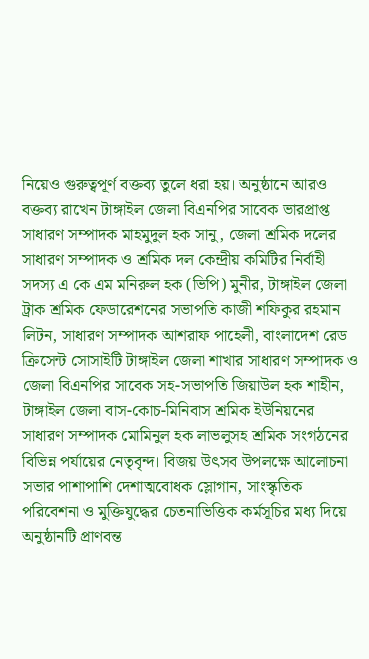নিয়েও গুরুত্বপূর্ণ বক্তব্য তুলে ধরা হয়। অনুষ্ঠানে আরও বক্তব্য রাখেন টাঙ্গাইল জেলা বিএনপির সাবেক ভারপ্রাপ্ত সাধারণ সম্পাদক মাহমুদুল হক সানু, জেলা শ্রমিক দলের সাধারণ সম্পাদক ও শ্রমিক দল কেন্দ্রীয় কমিটির নির্বাহী সদস্য এ কে এম মনিরুল হক (ভিপি) মুনীর, টাঙ্গাইল জেলা ট্রাক শ্রমিক ফেডারেশনের সভাপতি কাজী শফিকুর রহমান লিটন, সাধারণ সম্পাদক আশরাফ পাহেলী, বাংলাদেশ রেড ক্রিসেন্ট সোসাইটি টাঙ্গাইল জেলা শাখার সাধারণ সম্পাদক ও জেলা বিএনপির সাবেক সহ-সভাপতি জিয়াউল হক শাহীন, টাঙ্গাইল জেলা বাস-কোচ-মিনিবাস শ্রমিক ইউনিয়নের সাধারণ সম্পাদক মোমিনুল হক লাভলুসহ শ্রমিক সংগঠনের বিভিন্ন পর্যায়ের নেতৃবৃন্দ। বিজয় উৎসব উপলক্ষে আলোচনা সভার পাশাপাশি দেশাত্মবোধক স্লোগান, সাংস্কৃতিক পরিবেশনা ও মুক্তিযুদ্ধের চেতনাভিত্তিক কর্মসূচির মধ্য দিয়ে অনুষ্ঠানটি প্রাণবন্ত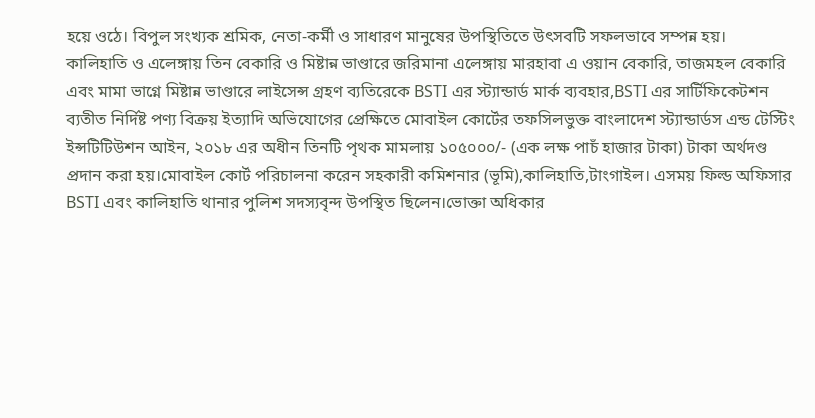হয়ে ওঠে। বিপুল সংখ্যক শ্রমিক, নেতা-কর্মী ও সাধারণ মানুষের উপস্থিতিতে উৎসবটি সফলভাবে সম্পন্ন হয়।
কালিহাতি ও এলেঙ্গায় তিন বেকারি ও মিষ্টান্ন ভাণ্ডারে জরিমানা এলেঙ্গায় মারহাবা এ ওয়ান বেকারি, তাজমহল বেকারি এবং মামা ভাগ্নে মিষ্টান্ন ভাণ্ডারে লাইসেন্স গ্রহণ ব্যতিরেকে BSTI এর স্ট্যান্ডার্ড মার্ক ব্যবহার,BSTI এর সার্টিফিকেটশন ব্যতীত নির্দিষ্ট পণ্য বিক্রয় ইত্যাদি অভিযোগের প্রেক্ষিতে মোবাইল কোর্টের তফসিলভুক্ত বাংলাদেশ স্ট্যান্ডার্ডস এন্ড টেস্টিং ইন্সটিটিউশন আইন, ২০১৮ এর অধীন তিনটি পৃথক মামলায় ১০৫০০০/- (এক লক্ষ পাচঁ হাজার টাকা) টাকা অর্থদণ্ড প্রদান করা হয়।মোবাইল কোর্ট পরিচালনা করেন সহকারী কমিশনার (ভূমি),কালিহাতি,টাংগাইল। এসময় ফিল্ড অফিসার BSTI এবং কালিহাতি থানার পুলিশ সদস্যবৃন্দ উপস্থিত ছিলেন।ভোক্তা অধিকার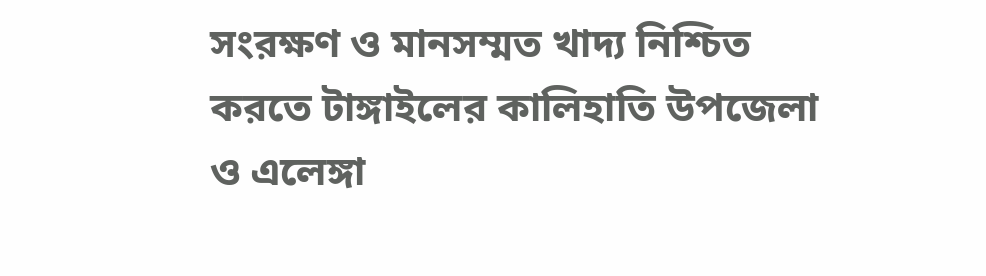সংরক্ষণ ও মানসম্মত খাদ্য নিশ্চিত করতে টাঙ্গাইলের কালিহাতি উপজেলা ও এলেঙ্গা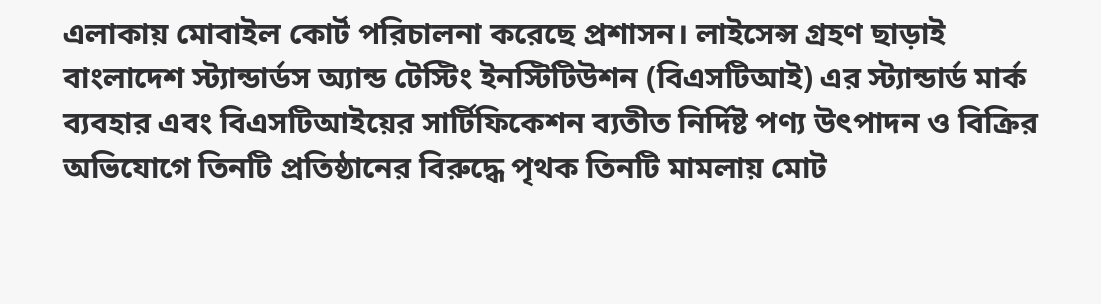এলাকায় মোবাইল কোর্ট পরিচালনা করেছে প্রশাসন। লাইসেন্স গ্রহণ ছাড়াই বাংলাদেশ স্ট্যান্ডার্ডস অ্যান্ড টেস্টিং ইনস্টিটিউশন (বিএসটিআই) এর স্ট্যান্ডার্ড মার্ক ব্যবহার এবং বিএসটিআইয়ের সার্টিফিকেশন ব্যতীত নির্দিষ্ট পণ্য উৎপাদন ও বিক্রির অভিযোগে তিনটি প্রতিষ্ঠানের বিরুদ্ধে পৃথক তিনটি মামলায় মোট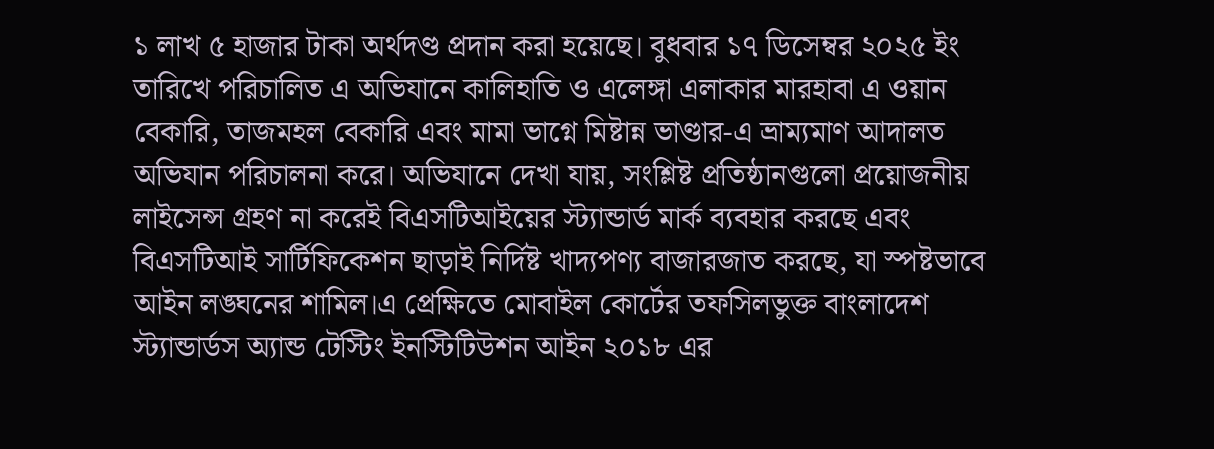১ লাখ ৫ হাজার টাকা অর্থদণ্ড প্রদান করা হয়েছে। বুধবার ১৭ ডিসেম্বর ২০২৫ ইং তারিখে পরিচালিত এ অভিযানে কালিহাতি ও এলেঙ্গা এলাকার মারহাবা এ ওয়ান বেকারি, তাজমহল বেকারি এবং মামা ভাগ্নে মিষ্টান্ন ভাণ্ডার-এ ভ্রাম্যমাণ আদালত অভিযান পরিচালনা করে। অভিযানে দেখা যায়, সংশ্লিষ্ট প্রতিষ্ঠানগুলো প্রয়োজনীয় লাইসেন্স গ্রহণ না করেই বিএসটিআইয়ের স্ট্যান্ডার্ড মার্ক ব্যবহার করছে এবং বিএসটিআই সার্টিফিকেশন ছাড়াই নির্দিষ্ট খাদ্যপণ্য বাজারজাত করছে, যা স্পষ্টভাবে আইন লঙ্ঘনের শামিল।এ প্রেক্ষিতে মোবাইল কোর্টের তফসিলভুক্ত বাংলাদেশ স্ট্যান্ডার্ডস অ্যান্ড টেস্টিং ইনস্টিটিউশন আইন ২০১৮ এর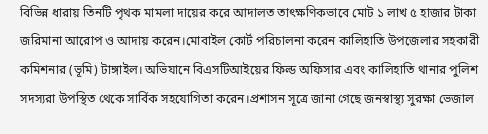বিভিন্ন ধারায় তিনটি পৃথক মামলা দায়ের করে আদালত তাৎক্ষণিকভাবে মোট ১ লাখ ৫ হাজার টাকা জরিমানা আরোপ ও আদায় করেন।মোবাইল কোর্ট পরিচালনা করেন কালিহাতি উপজেলার সহকারী কমিশনার (ভূমি) টাঙ্গাইল। অভিযানে বিএসটিআইয়ের ফিল্ড অফিসার এবং কালিহাতি থানার পুলিশ সদস্যরা উপস্থিত থেকে সার্বিক সহযোগিতা করেন।প্রশাসন সূত্রে জানা গেছে জনস্বাস্থ্য সুরক্ষা ভেজাল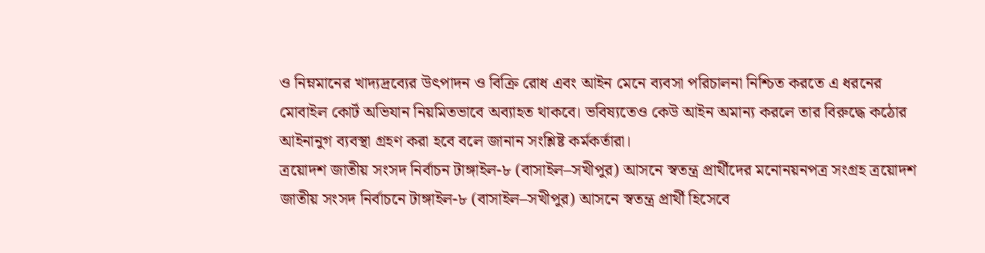ও নিম্নমানের খাদ্যদ্রব্যের উৎপাদন ও বিক্রি রোধ এবং আইন মেনে ব্যবসা পরিচালনা নিশ্চিত করতে এ ধরনের মোবাইল কোর্ট অভিযান নিয়মিতভাবে অব্যাহত থাকবে। ভবিষ্যতেও কেউ আইন অমান্য করলে তার বিরুদ্ধে কঠোর আইনানুগ ব্যবস্থা গ্রহণ করা হবে বলে জানান সংশ্লিষ্ট কর্মকর্তারা।
ত্রয়োদশ জাতীয় সংসদ নির্বাচন টাঙ্গাইল-৮ (বাসাইল–সখীপুর) আসনে স্বতন্ত্র প্রার্থীদের মনোনয়নপত্র সংগ্রহ ত্রয়োদশ জাতীয় সংসদ নির্বাচনে টাঙ্গাইল-৮ (বাসাইল–সখীপুর) আসনে স্বতন্ত্র প্রার্থী হিসেবে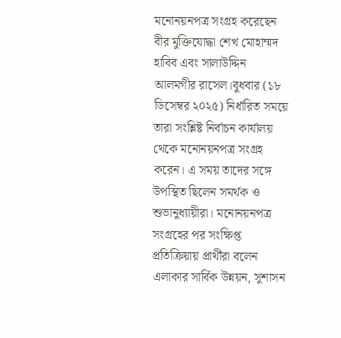মনোনয়নপত্র সংগ্রহ করেছেন বীর মুক্তিযোদ্ধা শেখ মোহাম্মদ হাবিব এবং সালাউদ্দিন আলমগীর রাসেল।বুধবার (১৮ ডিসেম্বর ২০২৫) নির্ধারিত সময়ে তারা সংশ্লিষ্ট নির্বাচন কার্যালয় থেকে মনোনয়নপত্র সংগ্রহ করেন। এ সময় তাদের সঙ্গে উপস্থিত ছিলেন সমর্থক ও শুভানুধ্যায়ীরা। মনোনয়নপত্র সংগ্রহের পর সংক্ষিপ্ত প্রতিক্রিয়ায় প্রার্থীরা বলেন এলাকার সার্বিক উন্নয়ন, সুশাসন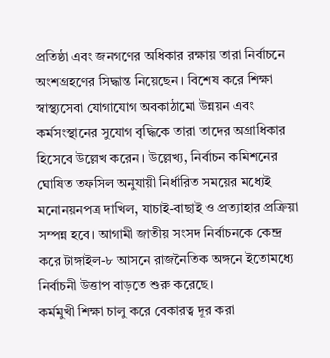প্রতিষ্ঠা এবং জনগণের অধিকার রক্ষায় তারা নির্বাচনে অংশগ্রহণের সিদ্ধান্ত নিয়েছেন। বিশেষ করে শিক্ষা স্বাস্থ্যসেবা যোগাযোগ অবকাঠামো উন্নয়ন এবং কর্মসংস্থানের সুযোগ বৃদ্ধিকে তারা তাদের অগ্রাধিকার হিসেবে উল্লেখ করেন। উল্লেখ্য, নির্বাচন কমিশনের ঘোষিত তফসিল অনুযায়ী নির্ধারিত সময়ের মধ্যেই মনোনয়নপত্র দাখিল, যাচাই-বাছাই ও প্রত্যাহার প্রক্রিয়া সম্পন্ন হবে। আগামী জাতীয় সংসদ নির্বাচনকে কেন্দ্র করে টাঙ্গাইল-৮ আসনে রাজনৈতিক অঙ্গনে ইতোমধ্যে নির্বাচনী উত্তাপ বাড়তে শুরু করেছে।
কর্মমুখী শিক্ষা চালু করে বেকারত্ব দূর করা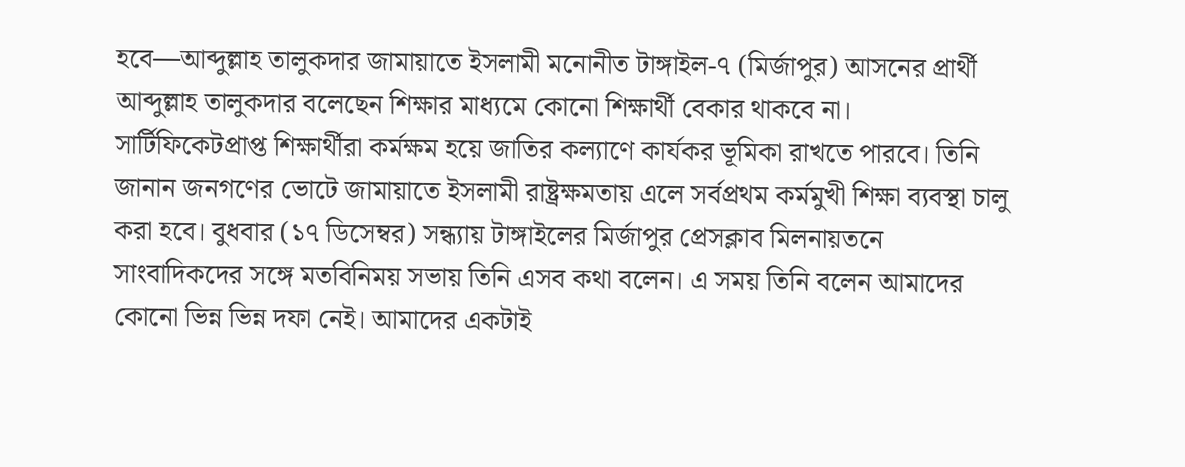হবে—আব্দুল্লাহ তালুকদার জামায়াতে ইসলামী মনোনীত টাঙ্গাইল-৭ (মির্জাপুর) আসনের প্রার্থী আব্দুল্লাহ তালুকদার বলেছেন শিক্ষার মাধ্যমে কোনো শিক্ষার্থী বেকার থাকবে না। সার্টিফিকেটপ্রাপ্ত শিক্ষার্থীরা কর্মক্ষম হয়ে জাতির কল্যাণে কার্যকর ভূমিকা রাখতে পারবে। তিনি জানান জনগণের ভোটে জামায়াতে ইসলামী রাষ্ট্রক্ষমতায় এলে সর্বপ্রথম কর্মমুখী শিক্ষা ব্যবস্থা চালু করা হবে। বুধবার (১৭ ডিসেম্বর) সন্ধ্যায় টাঙ্গাইলের মির্জাপুর প্রেসক্লাব মিলনায়তনে সাংবাদিকদের সঙ্গে মতবিনিময় সভায় তিনি এসব কথা বলেন। এ সময় তিনি বলেন আমাদের কোনো ভিন্ন ভিন্ন দফা নেই। আমাদের একটাই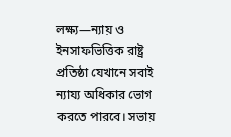লক্ষ্য—ন্যায় ও ইনসাফভিত্তিক রাষ্ট্র প্রতিষ্ঠা যেখানে সবাই ন্যায্য অধিকার ভোগ করতে পারবে। সভায়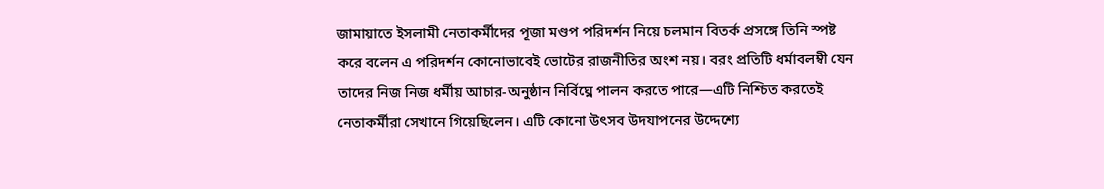জামায়াতে ইসলামী নেতাকর্মীদের পূজা মণ্ডপ পরিদর্শন নিয়ে চলমান বিতর্ক প্রসঙ্গে তিনি স্পষ্ট করে বলেন এ পরিদর্শন কোনোভাবেই ভোটের রাজনীতির অংশ নয়। বরং প্রতিটি ধর্মাবলম্বী যেন তাদের নিজ নিজ ধর্মীয় আচার-অনুষ্ঠান নির্বিঘ্নে পালন করতে পারে—এটি নিশ্চিত করতেই নেতাকর্মীরা সেখানে গিয়েছিলেন। এটি কোনো উৎসব উদযাপনের উদ্দেশ্যে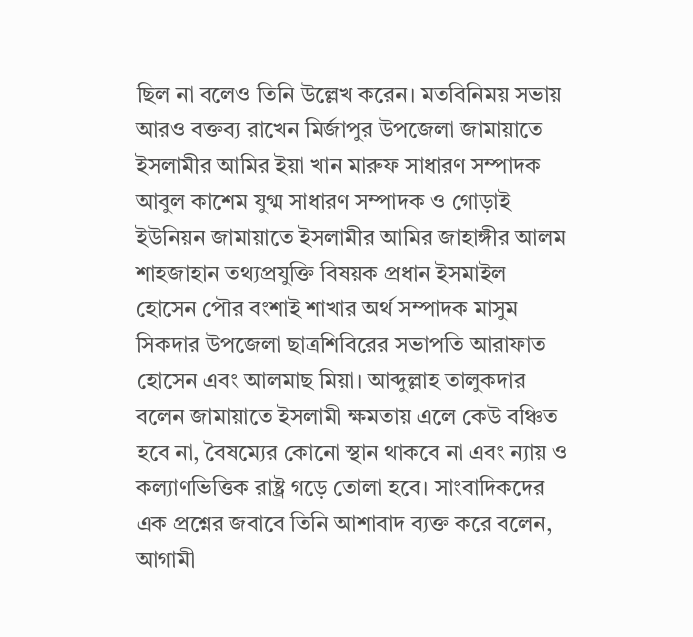ছিল না বলেও তিনি উল্লেখ করেন। মতবিনিময় সভায় আরও বক্তব্য রাখেন মির্জাপুর উপজেলা জামায়াতে ইসলামীর আমির ইয়া খান মারুফ সাধারণ সম্পাদক আবুল কাশেম যুগ্ম সাধারণ সম্পাদক ও গোড়াই ইউনিয়ন জামায়াতে ইসলামীর আমির জাহাঙ্গীর আলম শাহজাহান তথ্যপ্রযুক্তি বিষয়ক প্রধান ইসমাইল হোসেন পৌর বংশাই শাখার অর্থ সম্পাদক মাসুম সিকদার উপজেলা ছাত্রশিবিরের সভাপতি আরাফাত হোসেন এবং আলমাছ মিয়া। আব্দুল্লাহ তালুকদার বলেন জামায়াতে ইসলামী ক্ষমতায় এলে কেউ বঞ্চিত হবে না, বৈষম্যের কোনো স্থান থাকবে না এবং ন্যায় ও কল্যাণভিত্তিক রাষ্ট্র গড়ে তোলা হবে। সাংবাদিকদের এক প্রশ্নের জবাবে তিনি আশাবাদ ব্যক্ত করে বলেন, আগামী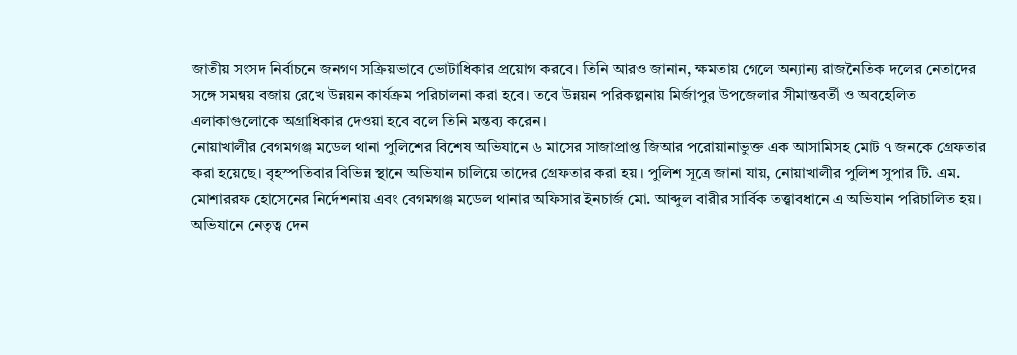জাতীয় সংসদ নির্বাচনে জনগণ সক্রিয়ভাবে ভোটাধিকার প্রয়োগ করবে। তিনি আরও জানান, ক্ষমতায় গেলে অন্যান্য রাজনৈতিক দলের নেতাদের সঙ্গে সমন্বয় বজায় রেখে উন্নয়ন কার্যক্রম পরিচালনা করা হবে। তবে উন্নয়ন পরিকল্পনায় মির্জাপুর উপজেলার সীমান্তবর্তী ও অবহেলিত এলাকাগুলোকে অগ্রাধিকার দেওয়া হবে বলে তিনি মন্তব্য করেন।
নোয়াখালীর বেগমগঞ্জ মডেল থানা পুলিশের বিশেষ অভিযানে ৬ মাসের সাজাপ্রাপ্ত জিআর পরোয়ানাভুক্ত এক আসামিসহ মোট ৭ জনকে গ্রেফতার করা হয়েছে। বৃহস্পতিবার বিভিন্ন স্থানে অভিযান চালিয়ে তাদের গ্রেফতার করা হয়। পুলিশ সূত্রে জানা যায়, নোয়াখালীর পুলিশ সুপার টি. এম. মোশাররফ হোসেনের নির্দেশনায় এবং বেগমগঞ্জ মডেল থানার অফিসার ইনচার্জ মো. আব্দুল বারীর সার্বিক তত্ত্বাবধানে এ অভিযান পরিচালিত হয়। অভিযানে নেতৃত্ব দেন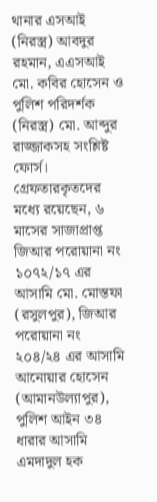থানার এসআই (নিরস্ত্র) আবদুর রহমান, এএসআই মো. কবির হোসেন ও পুলিশ পরিদর্শক (নিরস্ত্র) মো. আব্দুর রাজ্জাকসহ সংশ্লিষ্ট ফোর্স। গ্রেফতারকৃতদের মধ্যে রয়েছেন, ৬ মাসের সাজাপ্রাপ্ত জিআর পরোয়ানা নং ১০৭২/১৭ এর আসামি মো. মোস্তফা (রসুলপুর), জিআর পরোয়ানা নং ২০৪/২৪ এর আসামি আনোয়ার হোসেন (আমানউল্যাপুর), পুলিশ আইন ৩৪ ধারার আসামি এমদাদুল হক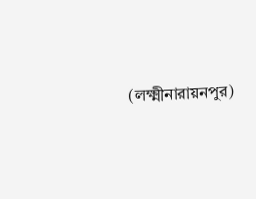(লক্ষ্মীনারায়নপুর)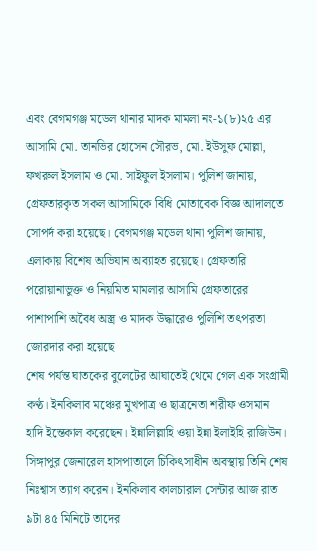এবং বেগমগঞ্জ মডেল থানার মাদক মামলা নং-১(৮)২৫ এর আসামি মো. তানভির হোসেন সৌরভ, মো. ইউসুফ মোল্লা, ফখরুল ইসলাম ও মো. সাইফুল ইসলাম। পুলিশ জানায়, গ্রেফতারকৃত সকল আসামিকে বিধি মোতাবেক বিজ্ঞ আদালতে সোপর্দ করা হয়েছে। বেগমগঞ্জ মডেল থানা পুলিশ জানায়, এলাকায় বিশেষ অভিযান অব্যাহত রয়েছে। গ্রেফতারি পরোয়ানাভুক্ত ও নিয়মিত মামলার আসামি গ্রেফতারের পাশাপাশি অবৈধ অস্ত্র ও মাদক উদ্ধারেও পুলিশি তৎপরতা জোরদার করা হয়েছে
শেষ পর্যন্ত ঘাতকের বুলেটের আঘাতেই থেমে গেল এক সংগ্রামী কণ্ঠ। ইনকিলাব মঞ্চের মুখপাত্র ও ছাত্রনেতা শরীফ ওসমান হাদি ইন্তেকাল করেছেন। ইন্নালিল্লাহি ওয়া ইন্না ইলাইহি রাজিউন। সিঙ্গাপুর জেনারেল হাসপাতালে চিকিৎসাধীন অবস্থায় তিনি শেষ নিঃশ্বাস ত্যাগ করেন। ইনকিলাব কালচারাল সেন্টার আজ রাত ৯টা ৪৫ মিনিটে তাদের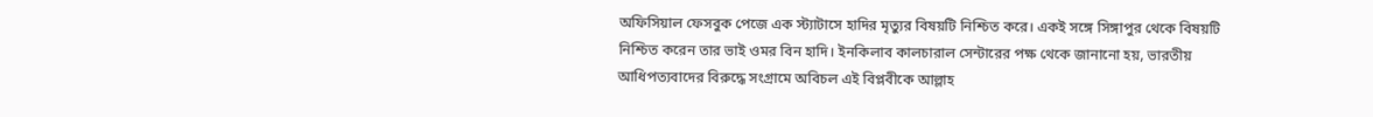অফিসিয়াল ফেসবুক পেজে এক স্ট্যাটাসে হাদির মৃত্যুর বিষয়টি নিশ্চিত করে। একই সঙ্গে সিঙ্গাপুর থেকে বিষয়টি নিশ্চিত করেন তার ভাই ওমর বিন হাদি। ইনকিলাব কালচারাল সেন্টারের পক্ষ থেকে জানানো হয়, ভারতীয় আধিপত্যবাদের বিরুদ্ধে সংগ্রামে অবিচল এই বিপ্লবীকে আল্লাহ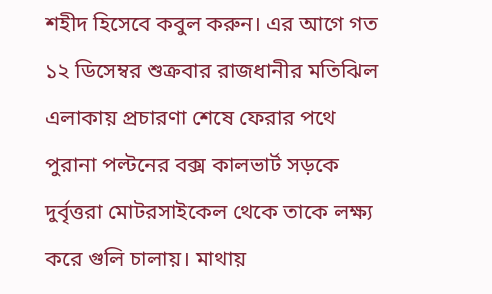শহীদ হিসেবে কবুল করুন। এর আগে গত ১২ ডিসেম্বর শুক্রবার রাজধানীর মতিঝিল এলাকায় প্রচারণা শেষে ফেরার পথে পুরানা পল্টনের বক্স কালভার্ট সড়কে দুর্বৃত্তরা মোটরসাইকেল থেকে তাকে লক্ষ্য করে গুলি চালায়। মাথায়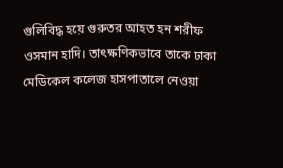গুলিবিদ্ধ হয়ে গুরুতর আহত হন শরীফ ওসমান হাদি। তাৎক্ষণিকভাবে তাকে ঢাকা মেডিকেল কলেজ হাসপাতালে নেওয়া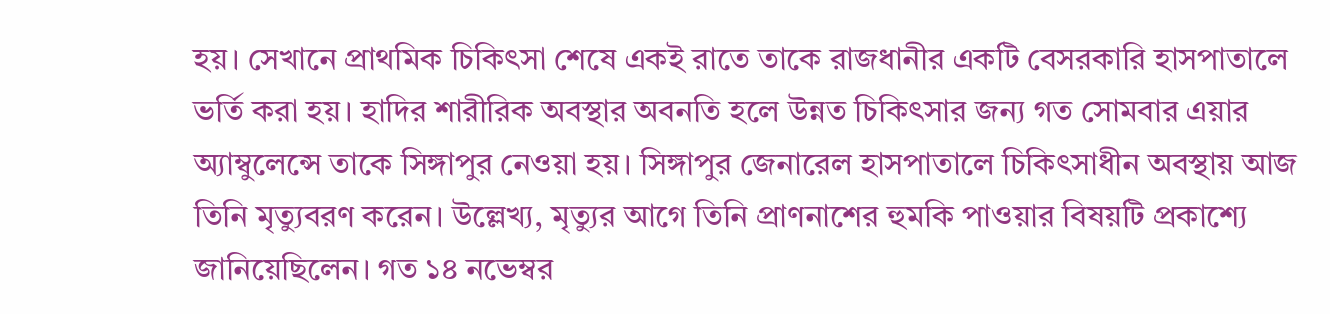হয়। সেখানে প্রাথমিক চিকিৎসা শেষে একই রাতে তাকে রাজধানীর একটি বেসরকারি হাসপাতালে ভর্তি করা হয়। হাদির শারীরিক অবস্থার অবনতি হলে উন্নত চিকিৎসার জন্য গত সোমবার এয়ার অ্যাম্বুলেন্সে তাকে সিঙ্গাপুর নেওয়া হয়। সিঙ্গাপুর জেনারেল হাসপাতালে চিকিৎসাধীন অবস্থায় আজ তিনি মৃত্যুবরণ করেন। উল্লেখ্য, মৃত্যুর আগে তিনি প্রাণনাশের হুমকি পাওয়ার বিষয়টি প্রকাশ্যে জানিয়েছিলেন। গত ১৪ নভেম্বর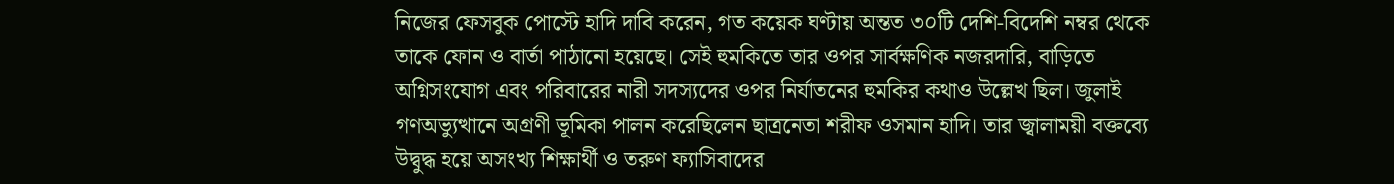নিজের ফেসবুক পোস্টে হাদি দাবি করেন, গত কয়েক ঘণ্টায় অন্তত ৩০টি দেশি-বিদেশি নম্বর থেকে তাকে ফোন ও বার্তা পাঠানো হয়েছে। সেই হুমকিতে তার ওপর সার্বক্ষণিক নজরদারি, বাড়িতে অগ্নিসংযোগ এবং পরিবারের নারী সদস্যদের ওপর নির্যাতনের হুমকির কথাও উল্লেখ ছিল। জুলাই গণঅভ্যুত্থানে অগ্রণী ভূমিকা পালন করেছিলেন ছাত্রনেতা শরীফ ওসমান হাদি। তার জ্বালাময়ী বক্তব্যে উদ্বুদ্ধ হয়ে অসংখ্য শিক্ষার্থী ও তরুণ ফ্যাসিবাদের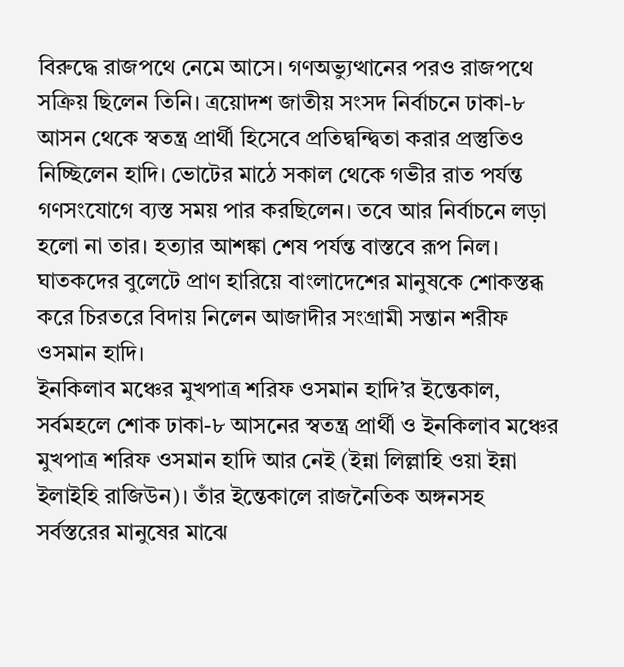বিরুদ্ধে রাজপথে নেমে আসে। গণঅভ্যুত্থানের পরও রাজপথে সক্রিয় ছিলেন তিনি। ত্রয়োদশ জাতীয় সংসদ নির্বাচনে ঢাকা-৮ আসন থেকে স্বতন্ত্র প্রার্থী হিসেবে প্রতিদ্বন্দ্বিতা করার প্রস্তুতিও নিচ্ছিলেন হাদি। ভোটের মাঠে সকাল থেকে গভীর রাত পর্যন্ত গণসংযোগে ব্যস্ত সময় পার করছিলেন। তবে আর নির্বাচনে লড়া হলো না তার। হত্যার আশঙ্কা শেষ পর্যন্ত বাস্তবে রূপ নিল। ঘাতকদের বুলেটে প্রাণ হারিয়ে বাংলাদেশের মানুষকে শোকস্তব্ধ করে চিরতরে বিদায় নিলেন আজাদীর সংগ্রামী সন্তান শরীফ ওসমান হাদি।
ইনকিলাব মঞ্চের মুখপাত্র শরিফ ওসমান হাদি’র ইন্তেকাল, সর্বমহলে শোক ঢাকা-৮ আসনের স্বতন্ত্র প্রার্থী ও ইনকিলাব মঞ্চের মুখপাত্র শরিফ ওসমান হাদি আর নেই (ইন্না লিল্লাহি ওয়া ইন্না ইলাইহি রাজিউন)। তাঁর ইন্তেকালে রাজনৈতিক অঙ্গনসহ সর্বস্তরের মানুষের মাঝে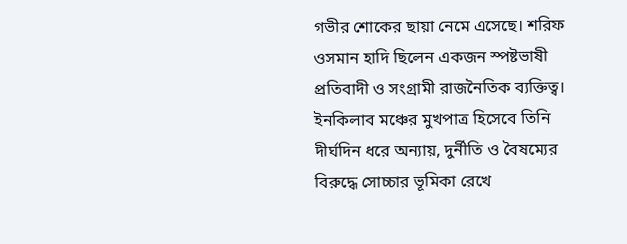গভীর শোকের ছায়া নেমে এসেছে। শরিফ ওসমান হাদি ছিলেন একজন স্পষ্টভাষী প্রতিবাদী ও সংগ্রামী রাজনৈতিক ব্যক্তিত্ব। ইনকিলাব মঞ্চের মুখপাত্র হিসেবে তিনি দীর্ঘদিন ধরে অন্যায়, দুর্নীতি ও বৈষম্যের বিরুদ্ধে সোচ্চার ভূমিকা রেখে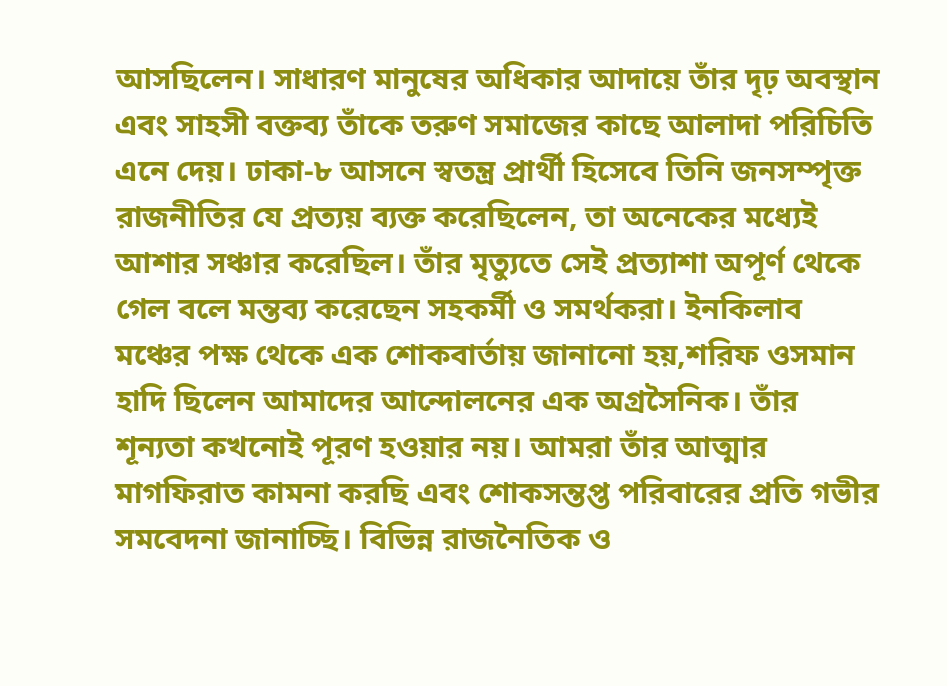আসছিলেন। সাধারণ মানুষের অধিকার আদায়ে তাঁর দৃঢ় অবস্থান এবং সাহসী বক্তব্য তাঁকে তরুণ সমাজের কাছে আলাদা পরিচিতি এনে দেয়। ঢাকা-৮ আসনে স্বতন্ত্র প্রার্থী হিসেবে তিনি জনসম্পৃক্ত রাজনীতির যে প্রত্যয় ব্যক্ত করেছিলেন, তা অনেকের মধ্যেই আশার সঞ্চার করেছিল। তাঁর মৃত্যুতে সেই প্রত্যাশা অপূর্ণ থেকে গেল বলে মন্তব্য করেছেন সহকর্মী ও সমর্থকরা। ইনকিলাব মঞ্চের পক্ষ থেকে এক শোকবার্তায় জানানো হয়,শরিফ ওসমান হাদি ছিলেন আমাদের আন্দোলনের এক অগ্রসৈনিক। তাঁর শূন্যতা কখনোই পূরণ হওয়ার নয়। আমরা তাঁর আত্মার মাগফিরাত কামনা করছি এবং শোকসন্তপ্ত পরিবারের প্রতি গভীর সমবেদনা জানাচ্ছি। বিভিন্ন রাজনৈতিক ও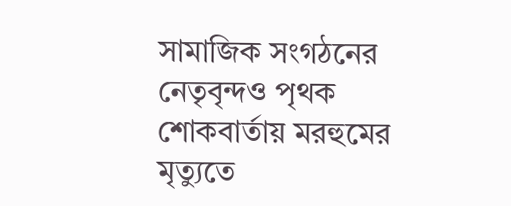সামাজিক সংগঠনের নেতৃবৃন্দও পৃথক শোকবার্তায় মরহুমের মৃত্যুতে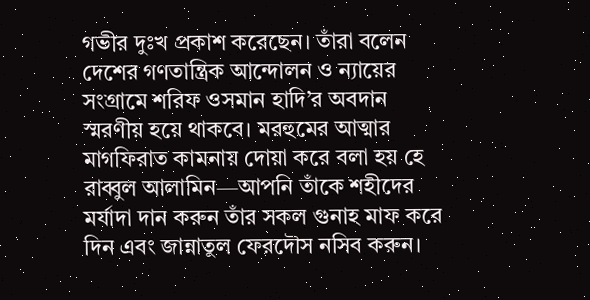গভীর দুঃখ প্রকাশ করেছেন। তাঁরা বলেন দেশের গণতান্ত্রিক আন্দোলন ও ন্যায়ের সংগ্রামে শরিফ ওসমান হাদি’র অবদান স্মরণীয় হয়ে থাকবে। মরহুমের আত্মার মাগফিরাত কামনায় দোয়া করে বলা হয় হে রাব্বুল আলামিন—আপনি তাঁকে শহীদের মর্যাদা দান করুন তাঁর সকল গুনাহ মাফ করে দিন এবং জান্নাতুল ফেরদৌস নসিব করুন।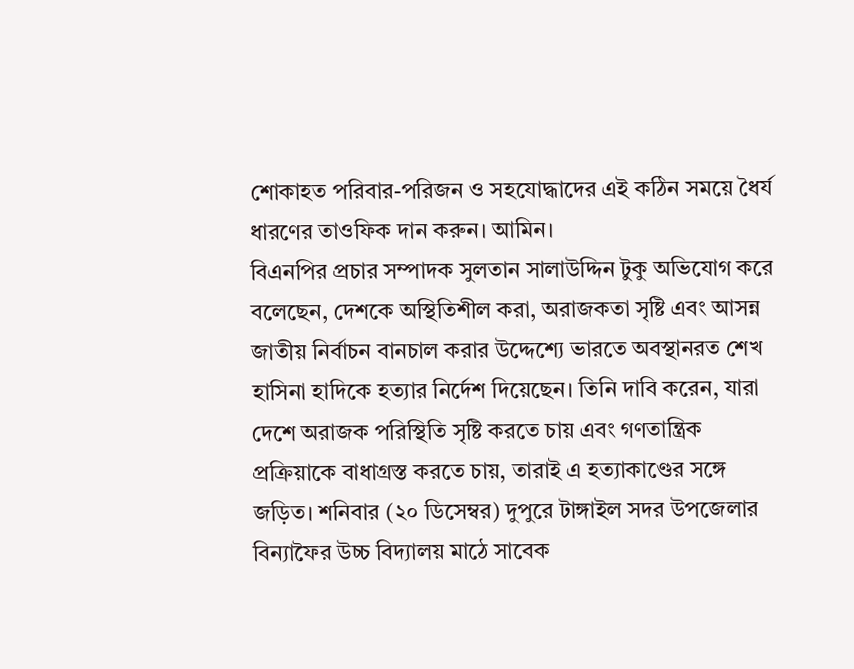শোকাহত পরিবার-পরিজন ও সহযোদ্ধাদের এই কঠিন সময়ে ধৈর্য ধারণের তাওফিক দান করুন। আমিন।
বিএনপির প্রচার সম্পাদক সুলতান সালাউদ্দিন টুকু অভিযোগ করে বলেছেন, দেশকে অস্থিতিশীল করা, অরাজকতা সৃষ্টি এবং আসন্ন জাতীয় নির্বাচন বানচাল করার উদ্দেশ্যে ভারতে অবস্থানরত শেখ হাসিনা হাদিকে হত্যার নির্দেশ দিয়েছেন। তিনি দাবি করেন, যারা দেশে অরাজক পরিস্থিতি সৃষ্টি করতে চায় এবং গণতান্ত্রিক প্রক্রিয়াকে বাধাগ্রস্ত করতে চায়, তারাই এ হত্যাকাণ্ডের সঙ্গে জড়িত। শনিবার (২০ ডিসেম্বর) দুপুরে টাঙ্গাইল সদর উপজেলার বিন্যাফৈর উচ্চ বিদ্যালয় মাঠে সাবেক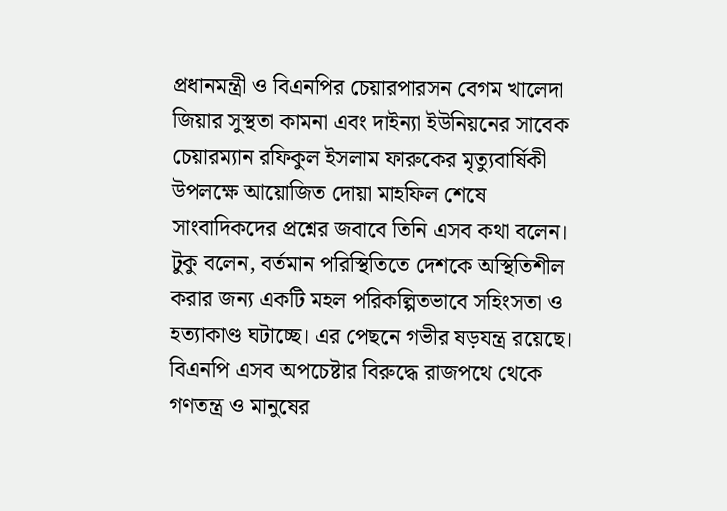প্রধানমন্ত্রী ও বিএনপির চেয়ারপারসন বেগম খালেদা জিয়ার সুস্থতা কামনা এবং দাইন্যা ইউনিয়নের সাবেক চেয়ারম্যান রফিকুল ইসলাম ফারুকের মৃত্যুবার্ষিকী উপলক্ষে আয়োজিত দোয়া মাহফিল শেষে সাংবাদিকদের প্রশ্নের জবাবে তিনি এসব কথা বলেন। টুকু বলেন, বর্তমান পরিস্থিতিতে দেশকে অস্থিতিশীল করার জন্য একটি মহল পরিকল্পিতভাবে সহিংসতা ও হত্যাকাণ্ড ঘটাচ্ছে। এর পেছনে গভীর ষড়যন্ত্র রয়েছে। বিএনপি এসব অপচেষ্টার বিরুদ্ধে রাজপথে থেকে গণতন্ত্র ও মানুষের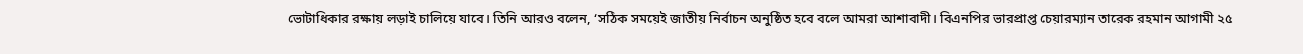ভোটাধিকার রক্ষায় লড়াই চালিয়ে যাবে। তিনি আরও বলেন, ‘সঠিক সময়েই জাতীয় নির্বাচন অনুষ্ঠিত হবে বলে আমরা আশাবাদী। বিএনপির ভারপ্রাপ্ত চেয়ারম্যান তারেক রহমান আগামী ২৫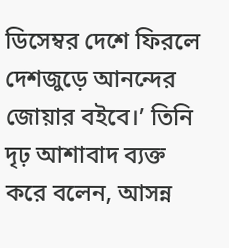ডিসেম্বর দেশে ফিরলে দেশজুড়ে আনন্দের জোয়ার বইবে।’ তিনি দৃঢ় আশাবাদ ব্যক্ত করে বলেন, আসন্ন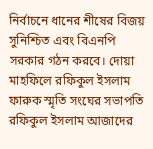নির্বাচনে ধানের শীষের বিজয় সুনিশ্চিত এবং বিএনপি সরকার গঠন করবে। দোয়া মাহফিলে রফিকুল ইসলাম ফারুক স্মৃতি সংঘের সভাপতি রফিকুল ইসলাম আজাদের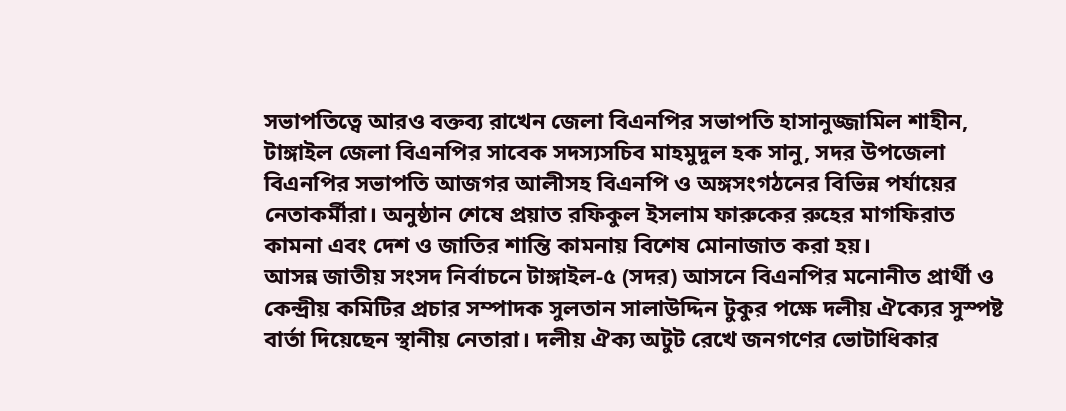সভাপতিত্বে আরও বক্তব্য রাখেন জেলা বিএনপির সভাপতি হাসানুজ্জামিল শাহীন, টাঙ্গাইল জেলা বিএনপির সাবেক সদস্যসচিব মাহমুদুল হক সানু, সদর উপজেলা বিএনপির সভাপতি আজগর আলীসহ বিএনপি ও অঙ্গসংগঠনের বিভিন্ন পর্যায়ের নেতাকর্মীরা। অনুষ্ঠান শেষে প্রয়াত রফিকুল ইসলাম ফারুকের রুহের মাগফিরাত কামনা এবং দেশ ও জাতির শান্তি কামনায় বিশেষ মোনাজাত করা হয়।
আসন্ন জাতীয় সংসদ নির্বাচনে টাঙ্গাইল-৫ (সদর) আসনে বিএনপির মনোনীত প্রার্থী ও কেন্দ্রীয় কমিটির প্রচার সম্পাদক সুলতান সালাউদ্দিন টুকুর পক্ষে দলীয় ঐক্যের সুস্পষ্ট বার্তা দিয়েছেন স্থানীয় নেতারা। দলীয় ঐক্য অটুট রেখে জনগণের ভোটাধিকার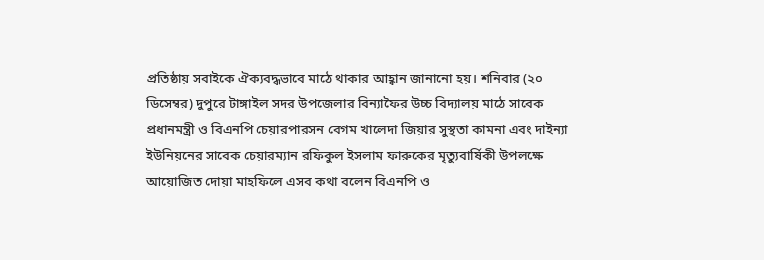প্রতিষ্ঠায় সবাইকে ঐক্যবদ্ধভাবে মাঠে থাকার আহ্বান জানানো হয়। শনিবার (২০ ডিসেম্বর) দুপুরে টাঙ্গাইল সদর উপজেলার বিন্যাফৈর উচ্চ বিদ্যালয় মাঠে সাবেক প্রধানমন্ত্রী ও বিএনপি চেয়ারপারসন বেগম খালেদা জিয়ার সুস্থতা কামনা এবং দাইন্যা ইউনিয়নের সাবেক চেয়ারম্যান রফিকুল ইসলাম ফারুকের মৃত্যুবার্ষিকী উপলক্ষে আয়োজিত দোয়া মাহফিলে এসব কথা বলেন বিএনপি ও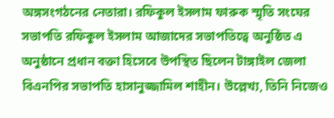অঙ্গসংগঠনের নেতারা। রফিকুল ইসলাম ফারুক স্মৃতি সংঘের সভাপতি রফিকুল ইসলাম আজাদের সভাপতিত্বে অনুষ্ঠিত এ অনুষ্ঠানে প্রধান বক্তা হিসেবে উপস্থিত ছিলেন টাঙ্গাইল জেলা বিএনপির সভাপতি হাসানুজ্জামিল শাহীন। উল্লেখ্য, তিনি নিজেও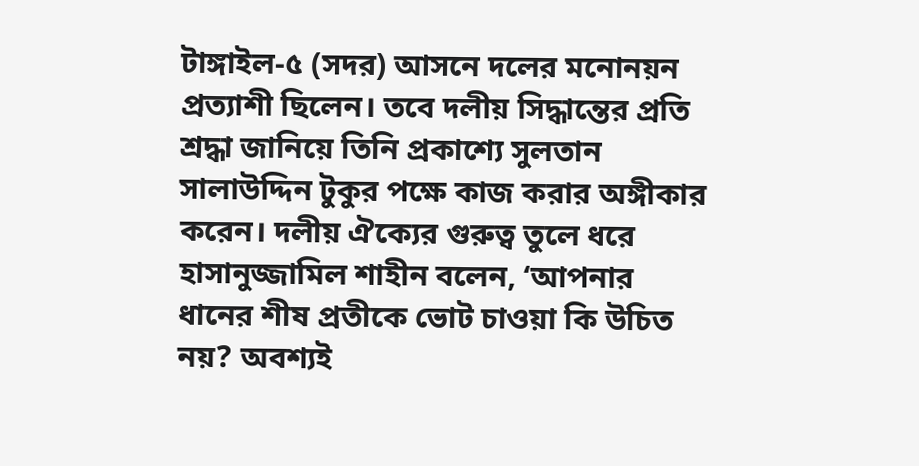টাঙ্গাইল-৫ (সদর) আসনে দলের মনোনয়ন প্রত্যাশী ছিলেন। তবে দলীয় সিদ্ধান্তের প্রতি শ্রদ্ধা জানিয়ে তিনি প্রকাশ্যে সুলতান সালাউদ্দিন টুকুর পক্ষে কাজ করার অঙ্গীকার করেন। দলীয় ঐক্যের গুরুত্ব তুলে ধরে হাসানুজ্জামিল শাহীন বলেন, ‘আপনার ধানের শীষ প্রতীকে ভোট চাওয়া কি উচিত নয়? অবশ্যই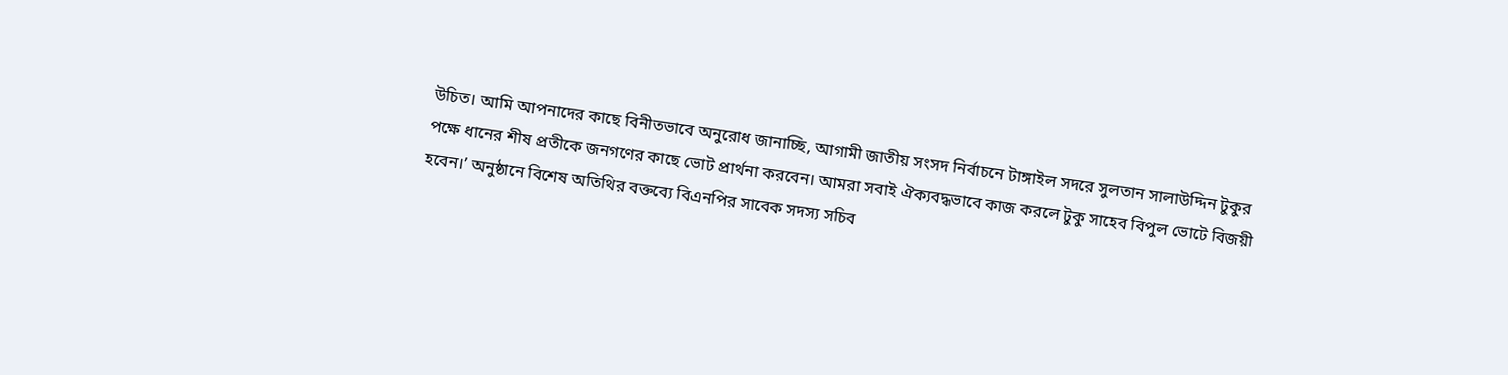উচিত। আমি আপনাদের কাছে বিনীতভাবে অনুরোধ জানাচ্ছি, আগামী জাতীয় সংসদ নির্বাচনে টাঙ্গাইল সদরে সুলতান সালাউদ্দিন টুকুর পক্ষে ধানের শীষ প্রতীকে জনগণের কাছে ভোট প্রার্থনা করবেন। আমরা সবাই ঐক্যবদ্ধভাবে কাজ করলে টুকু সাহেব বিপুল ভোটে বিজয়ী হবেন।’ অনুষ্ঠানে বিশেষ অতিথির বক্তব্যে বিএনপির সাবেক সদস্য সচিব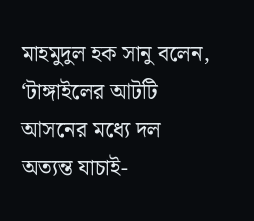মাহমুদুল হক সানু বলেন, ‘টাঙ্গাইলের আটটি আসনের মধ্যে দল অত্যন্ত যাচাই-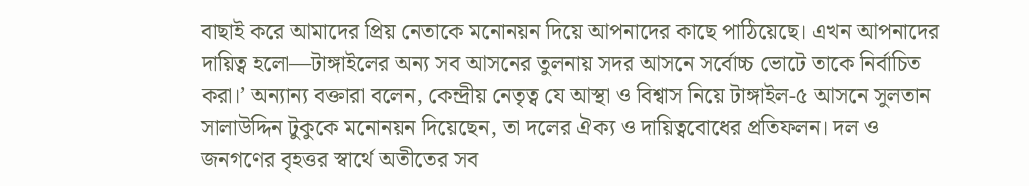বাছাই করে আমাদের প্রিয় নেতাকে মনোনয়ন দিয়ে আপনাদের কাছে পাঠিয়েছে। এখন আপনাদের দায়িত্ব হলো—টাঙ্গাইলের অন্য সব আসনের তুলনায় সদর আসনে সর্বোচ্চ ভোটে তাকে নির্বাচিত করা।’ অন্যান্য বক্তারা বলেন, কেন্দ্রীয় নেতৃত্ব যে আস্থা ও বিশ্বাস নিয়ে টাঙ্গাইল-৫ আসনে সুলতান সালাউদ্দিন টুকুকে মনোনয়ন দিয়েছেন, তা দলের ঐক্য ও দায়িত্ববোধের প্রতিফলন। দল ও জনগণের বৃহত্তর স্বার্থে অতীতের সব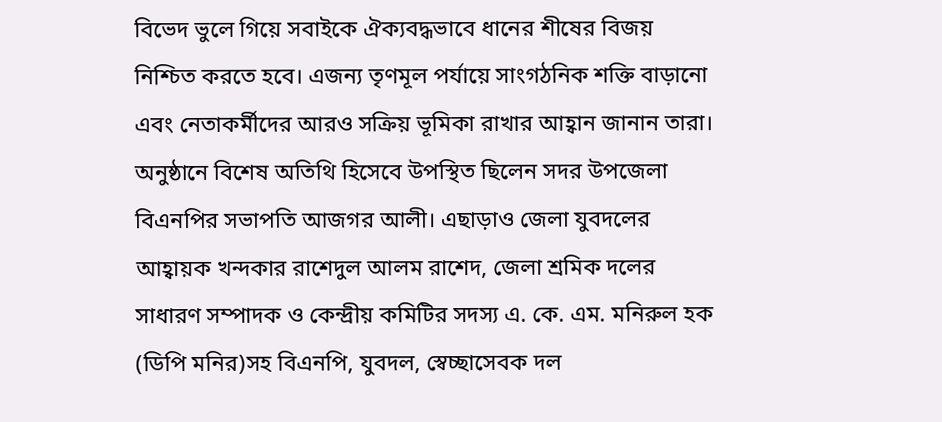বিভেদ ভুলে গিয়ে সবাইকে ঐক্যবদ্ধভাবে ধানের শীষের বিজয় নিশ্চিত করতে হবে। এজন্য তৃণমূল পর্যায়ে সাংগঠনিক শক্তি বাড়ানো এবং নেতাকর্মীদের আরও সক্রিয় ভূমিকা রাখার আহ্বান জানান তারা। অনুষ্ঠানে বিশেষ অতিথি হিসেবে উপস্থিত ছিলেন সদর উপজেলা বিএনপির সভাপতি আজগর আলী। এছাড়াও জেলা যুবদলের আহ্বায়ক খন্দকার রাশেদুল আলম রাশেদ, জেলা শ্রমিক দলের সাধারণ সম্পাদক ও কেন্দ্রীয় কমিটির সদস্য এ. কে. এম. মনিরুল হক (ডিপি মনির)সহ বিএনপি, যুবদল, স্বেচ্ছাসেবক দল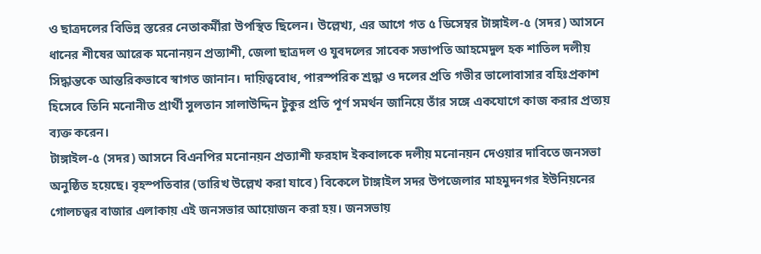ও ছাত্রদলের বিভিন্ন স্তরের নেতাকর্মীরা উপস্থিত ছিলেন। উল্লেখ্য, এর আগে গত ৫ ডিসেম্বর টাঙ্গাইল-৫ (সদর) আসনে ধানের শীষের আরেক মনোনয়ন প্রত্যাশী, জেলা ছাত্রদল ও যুবদলের সাবেক সভাপতি আহমেদুল হক শাতিল দলীয় সিদ্ধান্তকে আন্তরিকভাবে স্বাগত জানান। দায়িত্ববোধ, পারস্পরিক শ্রদ্ধা ও দলের প্রতি গভীর ভালোবাসার বহিঃপ্রকাশ হিসেবে তিনি মনোনীত প্রার্থী সুলতান সালাউদ্দিন টুকুর প্রতি পূর্ণ সমর্থন জানিয়ে তাঁর সঙ্গে একযোগে কাজ করার প্রত্যয় ব্যক্ত করেন।
টাঙ্গাইল-৫ (সদর) আসনে বিএনপির মনোনয়ন প্রত্যাশী ফরহাদ ইকবালকে দলীয় মনোনয়ন দেওয়ার দাবিতে জনসভা অনুষ্ঠিত হয়েছে। বৃহস্পতিবার (তারিখ উল্লেখ করা যাবে) বিকেলে টাঙ্গাইল সদর উপজেলার মাহমুদনগর ইউনিয়নের গোলচত্বর বাজার এলাকায় এই জনসভার আয়োজন করা হয়। জনসভায়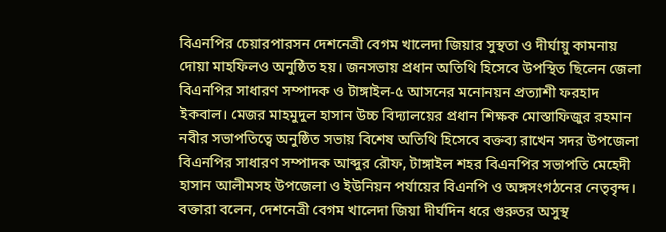বিএনপির চেয়ারপারসন দেশনেত্রী বেগম খালেদা জিয়ার সুস্থতা ও দীর্ঘায়ু কামনায় দোয়া মাহফিলও অনুষ্ঠিত হয়। জনসভায় প্রধান অতিথি হিসেবে উপস্থিত ছিলেন জেলা বিএনপির সাধারণ সম্পাদক ও টাঙ্গাইল-৫ আসনের মনোনয়ন প্রত্যাশী ফরহাদ ইকবাল। মেজর মাহমুদুল হাসান উচ্চ বিদ্যালয়ের প্রধান শিক্ষক মোস্তাফিজুর রহমান নবীর সভাপতিত্বে অনুষ্ঠিত সভায় বিশেষ অতিথি হিসেবে বক্তব্য রাখেন সদর উপজেলা বিএনপির সাধারণ সম্পাদক আব্দুর রৌফ, টাঙ্গাইল শহর বিএনপির সভাপতি মেহেদী হাসান আলীমসহ উপজেলা ও ইউনিয়ন পর্যায়ের বিএনপি ও অঙ্গসংগঠনের নেতৃবৃন্দ। বক্তারা বলেন, দেশনেত্রী বেগম খালেদা জিয়া দীর্ঘদিন ধরে গুরুতর অসুস্থ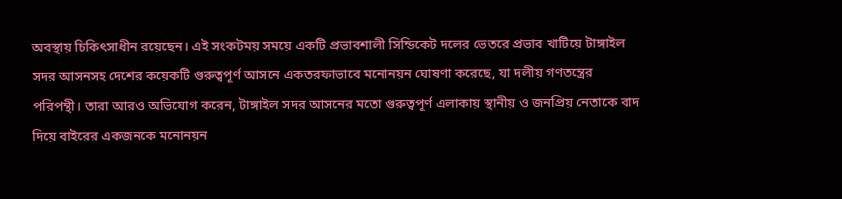অবস্থায় চিকিৎসাধীন রয়েছেন। এই সংকটময় সময়ে একটি প্রভাবশালী সিন্ডিকেট দলের ভেতরে প্রভাব খাটিয়ে টাঙ্গাইল সদর আসনসহ দেশের কয়েকটি গুরুত্বপূর্ণ আসনে একতরফাভাবে মনোনয়ন ঘোষণা করেছে, যা দলীয় গণতন্ত্রের পরিপন্থী। তারা আরও অভিযোগ করেন, টাঙ্গাইল সদর আসনের মতো গুরুত্বপূর্ণ এলাকায় স্থানীয় ও জনপ্রিয় নেতাকে বাদ দিয়ে বাইরের একজনকে মনোনয়ন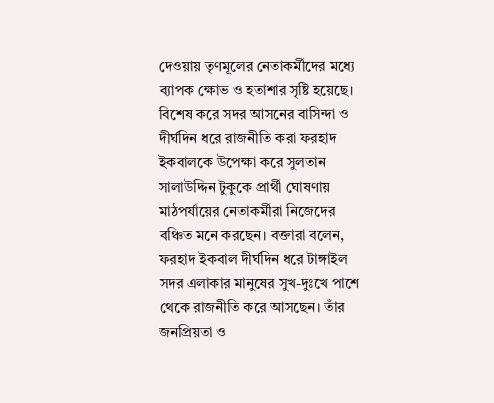দেওয়ায় তৃণমূলের নেতাকর্মীদের মধ্যে ব্যাপক ক্ষোভ ও হতাশার সৃষ্টি হয়েছে। বিশেষ করে সদর আসনের বাসিন্দা ও দীর্ঘদিন ধরে রাজনীতি করা ফরহাদ ইকবালকে উপেক্ষা করে সুলতান সালাউদ্দিন টুকুকে প্রার্থী ঘোষণায় মাঠপর্যায়ের নেতাকর্মীরা নিজেদের বঞ্চিত মনে করছেন। বক্তারা বলেন, ফরহাদ ইকবাল দীর্ঘদিন ধরে টাঙ্গাইল সদর এলাকার মানুষের সুখ-দুঃখে পাশে থেকে রাজনীতি করে আসছেন। তাঁর জনপ্রিয়তা ও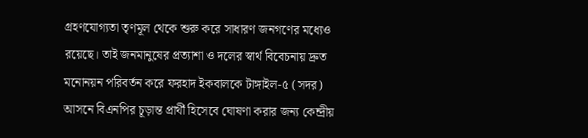গ্রহণযোগ্যতা তৃণমূল থেকে শুরু করে সাধারণ জনগণের মধ্যেও রয়েছে। তাই জনমানুষের প্রত্যাশা ও দলের স্বার্থ বিবেচনায় দ্রুত মনোনয়ন পরিবর্তন করে ফরহাদ ইকবালকে টাঙ্গাইল-৫ (সদর) আসনে বিএনপির চূড়ান্ত প্রার্থী হিসেবে ঘোষণা করার জন্য কেন্দ্রীয়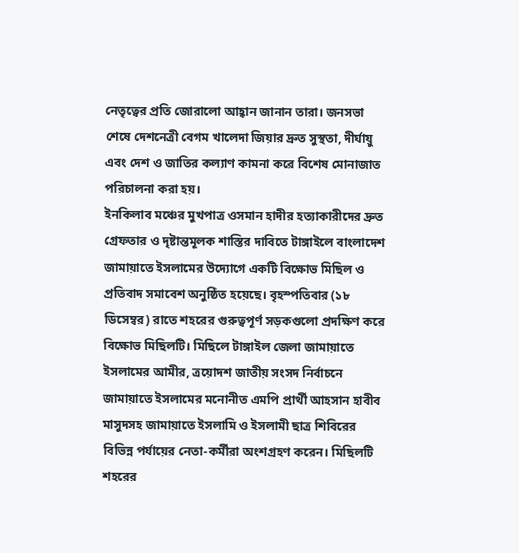নেতৃত্বের প্রতি জোরালো আহ্বান জানান তারা। জনসভা শেষে দেশনেত্রী বেগম খালেদা জিয়ার দ্রুত সুস্থতা, দীর্ঘায়ু এবং দেশ ও জাতির কল্যাণ কামনা করে বিশেষ মোনাজাত পরিচালনা করা হয়।
ইনকিলাব মঞ্চের মুখপাত্র ওসমান হাদীর হত্যাকারীদের দ্রুত গ্রেফতার ও দৃষ্টান্তমূলক শাস্তির দাবিতে টাঙ্গাইলে বাংলাদেশ জামায়াতে ইসলামের উদ্যোগে একটি বিক্ষোভ মিছিল ও প্রতিবাদ সমাবেশ অনুষ্ঠিত হয়েছে। বৃহস্পতিবার (১৮ ডিসেম্বর) রাতে শহরের গুরুত্বপূর্ণ সড়কগুলো প্রদক্ষিণ করে বিক্ষোভ মিছিলটি। মিছিলে টাঙ্গাইল জেলা জামায়াতে ইসলামের আমীর, ত্রয়োদশ জাতীয় সংসদ নির্বাচনে জামায়াতে ইসলামের মনোনীত এমপি প্রার্থী আহসান হাবীব মাসুদসহ জামায়াতে ইসলামি ও ইসলামী ছাত্র শিবিরের বিভিন্ন পর্যায়ের নেতা-কর্মীরা অংশগ্রহণ করেন। মিছিলটি শহরের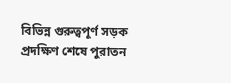বিভিন্ন গুরুত্বপূর্ণ সড়ক প্রদক্ষিণ শেষে পুরাতন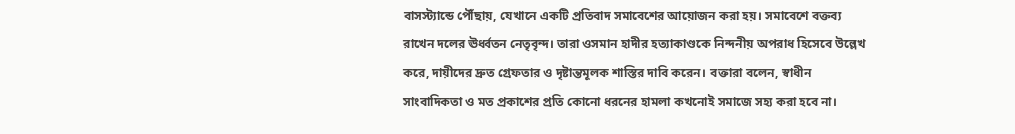বাসস্ট্যান্ডে পৌঁছায়, যেখানে একটি প্রতিবাদ সমাবেশের আয়োজন করা হয়। সমাবেশে বক্তব্য রাখেন দলের ঊর্ধ্বতন নেতৃবৃন্দ। তারা ওসমান হাদীর হত্যাকাণ্ডকে নিন্দনীয় অপরাধ হিসেবে উল্লেখ করে, দায়ীদের দ্রুত গ্রেফতার ও দৃষ্টান্তমূলক শাস্তির দাবি করেন। বক্তারা বলেন, স্বাধীন সাংবাদিকতা ও মত প্রকাশের প্রতি কোনো ধরনের হামলা কখনোই সমাজে সহ্য করা হবে না।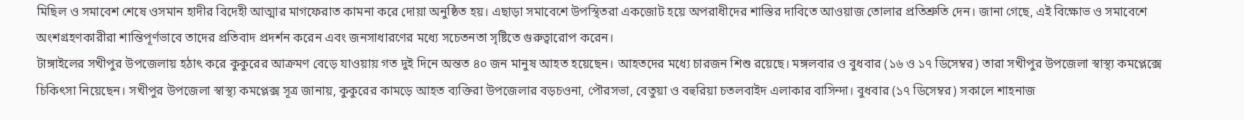মিছিল ও সমাবেশ শেষে ওসমান হাদীর বিদেহী আত্মার মাগফেরাত কামনা করে দোয়া অনুষ্ঠিত হয়। এছাড়া সমাবেশে উপস্থিতরা একজোট হয়ে অপরাধীদের শাস্তির দাবিতে আওয়াজ তোলার প্রতিশ্রুতি দেন। জানা গেছে, এই বিক্ষোভ ও সমাবেশে অংশগ্রহণকারীরা শান্তিপূর্ণভাবে তাদের প্রতিবাদ প্রদর্শন করেন এবং জনসাধারণের মধ্যে সচেতনতা সৃষ্টিতে গুরুত্বারোপ করেন।
টাঙ্গাইলের সখীপুর উপজেলায় হঠাৎ করে কুকুরের আক্রমণ বেড়ে যাওয়ায় গত দুই দিনে অন্তত ৪০ জন মানুষ আহত হয়েছেন। আহতদের মধ্যে চারজন শিশু রয়েছে। মঙ্গলবার ও বুধবার (১৬ ও ১৭ ডিসেম্বর) তারা সখীপুর উপজেলা স্বাস্থ্য কমপ্লেক্সে চিকিৎসা নিয়েছেন। সখীপুর উপজেলা স্বাস্থ্য কমপ্লেক্স সূত্র জানায়, কুকুরের কামড়ে আহত ব্যক্তিরা উপজেলার বড়চওনা, পৌরসভা, বেতুয়া ও বহুরিয়া চতলবাইদ এলাকার বাসিন্দা। বুধবার (১৭ ডিসেম্বর) সকালে শাহনাজ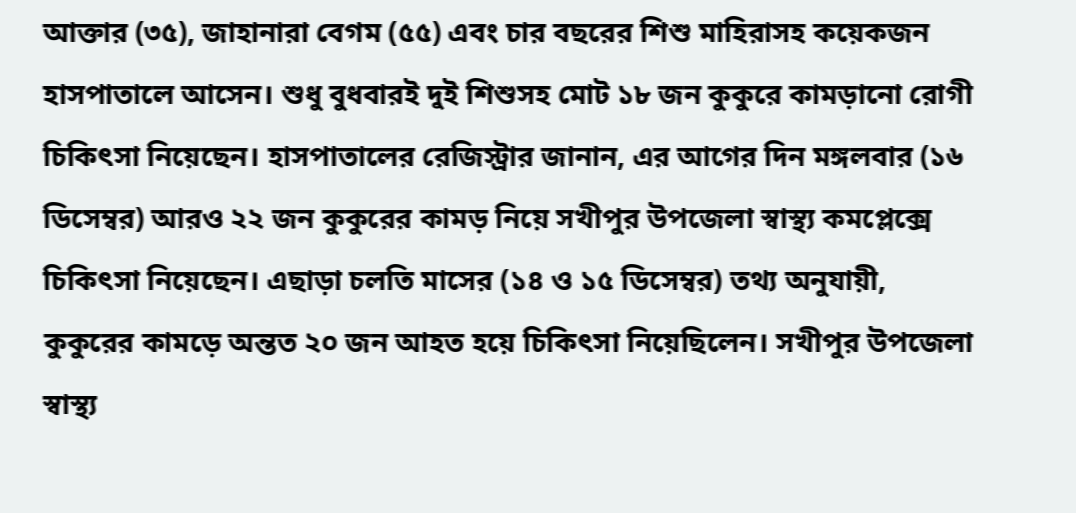আক্তার (৩৫), জাহানারা বেগম (৫৫) এবং চার বছরের শিশু মাহিরাসহ কয়েকজন হাসপাতালে আসেন। শুধু বুধবারই দুই শিশুসহ মোট ১৮ জন কুকুরে কামড়ানো রোগী চিকিৎসা নিয়েছেন। হাসপাতালের রেজিস্ট্রার জানান, এর আগের দিন মঙ্গলবার (১৬ ডিসেম্বর) আরও ২২ জন কুকুরের কামড় নিয়ে সখীপুর উপজেলা স্বাস্থ্য কমপ্লেক্সে চিকিৎসা নিয়েছেন। এছাড়া চলতি মাসের (১৪ ও ১৫ ডিসেম্বর) তথ্য অনুযায়ী, কুকুরের কামড়ে অন্তত ২০ জন আহত হয়ে চিকিৎসা নিয়েছিলেন। সখীপুর উপজেলা স্বাস্থ্য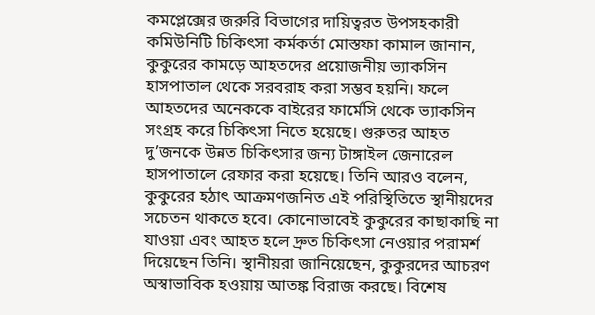কমপ্লেক্সের জরুরি বিভাগের দায়িত্বরত উপসহকারী কমিউনিটি চিকিৎসা কর্মকর্তা মোস্তফা কামাল জানান, কুকুরের কামড়ে আহতদের প্রয়োজনীয় ভ্যাকসিন হাসপাতাল থেকে সরবরাহ করা সম্ভব হয়নি। ফলে আহতদের অনেককে বাইরের ফার্মেসি থেকে ভ্যাকসিন সংগ্রহ করে চিকিৎসা নিতে হয়েছে। গুরুতর আহত দু’জনকে উন্নত চিকিৎসার জন্য টাঙ্গাইল জেনারেল হাসপাতালে রেফার করা হয়েছে। তিনি আরও বলেন, কুকুরের হঠাৎ আক্রমণজনিত এই পরিস্থিতিতে স্থানীয়দের সচেতন থাকতে হবে। কোনোভাবেই কুকুরের কাছাকাছি না যাওয়া এবং আহত হলে দ্রুত চিকিৎসা নেওয়ার পরামর্শ দিয়েছেন তিনি। স্থানীয়রা জানিয়েছেন, কুকুরদের আচরণ অস্বাভাবিক হওয়ায় আতঙ্ক বিরাজ করছে। বিশেষ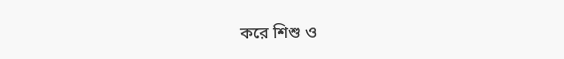করে শিশু ও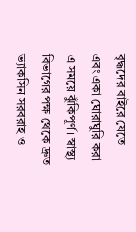বৃদ্ধদের বাইরে যেতে এবং একা ঘোরাঘুরি করা এ সময়ে ঝুঁকিপূর্ণ। স্বাস্থ্য বিভাগের পক্ষ থেকে দ্রুত ভ্যাকসিন সরবরাহ ও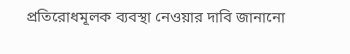প্রতিরোধমূলক ব্যবস্থা নেওয়ার দাবি জানানো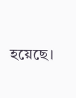হয়েছে।